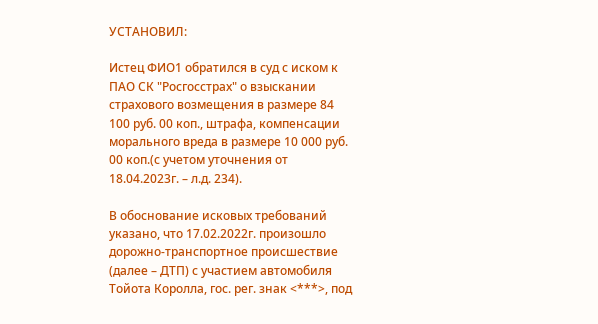УСТАНОВИЛ:

Истец ФИО1 обратился в суд с иском к ПАО СК "Росгосстрах" о взыскании страхового возмещения в размере 84 100 руб. 00 коп., штрафа, компенсации морального вреда в размере 10 000 руб. 00 коп.(с учетом уточнения от 18.04.2023г. – л.д. 234).

В обоснование исковых требований указано, что 17.02.2022г. произошло дорожно-транспортное происшествие (далее – ДТП) с участием автомобиля Тойота Королла, гос. рег. знак <***>, под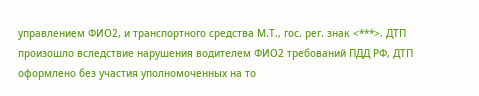управлением ФИО2, и транспортного средства М.Т., гос. рег. знак <***>. ДТП произошло вследствие нарушения водителем ФИО2 требований ПДД РФ, ДТП оформлено без участия уполномоченных на то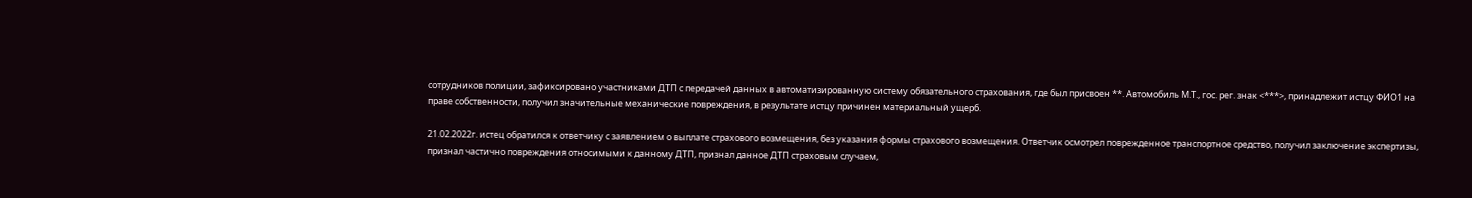сотрудников полиции, зафиксировано участниками ДТП с передачей данных в автоматизированную систему обязательного страхования, где был присвоен **. Автомобиль М.Т., гос. рег. знак <***>, принадлежит истцу ФИО1 на праве собственности, получил значительные механические повреждения, в результате истцу причинен материальный ущерб.

21.02.2022г. истец обратился к ответчику с заявлением о выплате страхового возмещения, без указания формы страхового возмещения. Ответчик осмотрел поврежденное транспортное средство, получил заключение экспертизы, признал частично повреждения относимыми к данному ДТП, признал данное ДТП страховым случаем,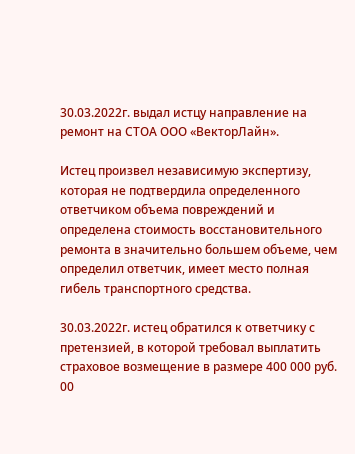30.03.2022г. выдал истцу направление на ремонт на СТОА ООО «ВекторЛайн».

Истец произвел независимую экспертизу, которая не подтвердила определенного ответчиком объема повреждений и определена стоимость восстановительного ремонта в значительно большем объеме, чем определил ответчик, имеет место полная гибель транспортного средства.

30.03.2022г. истец обратился к ответчику с претензией, в которой требовал выплатить страховое возмещение в размере 400 000 руб. 00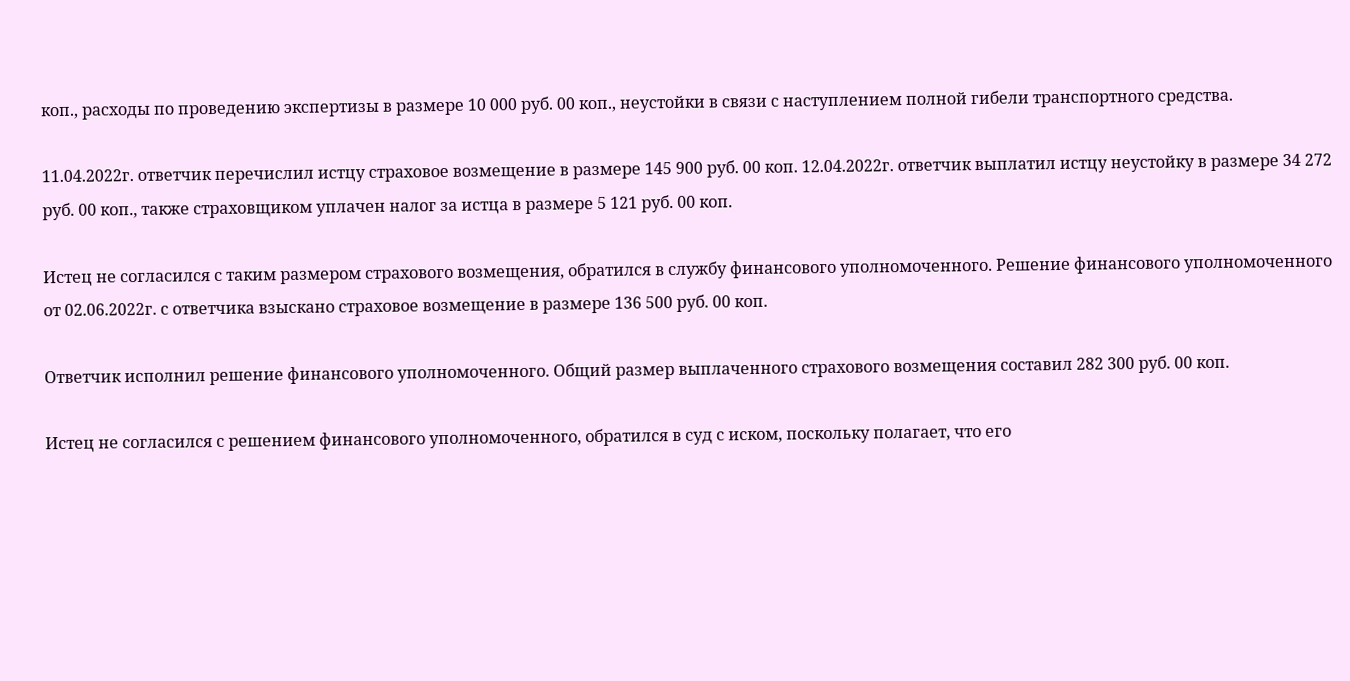коп., расходы по проведению экспертизы в размере 10 000 руб. 00 коп., неустойки в связи с наступлением полной гибели транспортного средства.

11.04.2022г. ответчик перечислил истцу страховое возмещение в размере 145 900 руб. 00 коп. 12.04.2022г. ответчик выплатил истцу неустойку в размере 34 272 руб. 00 коп., также страховщиком уплачен налог за истца в размере 5 121 руб. 00 коп.

Истец не согласился с таким размером страхового возмещения, обратился в службу финансового уполномоченного. Решение финансового уполномоченного от 02.06.2022г. с ответчика взыскано страховое возмещение в размере 136 500 руб. 00 коп.

Ответчик исполнил решение финансового уполномоченного. Общий размер выплаченного страхового возмещения составил 282 300 руб. 00 коп.

Истец не согласился с решением финансового уполномоченного, обратился в суд с иском, поскольку полагает, что его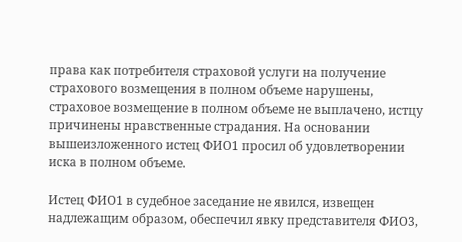права как потребителя страховой услуги на получение страхового возмещения в полном объеме нарушены, страховое возмещение в полном объеме не выплачено, истцу причинены нравственные страдания. На основании вышеизложенного истец ФИО1 просил об удовлетворении иска в полном объеме.

Истец ФИО1 в судебное заседание не явился, извещен надлежащим образом, обеспечил явку представителя ФИО3,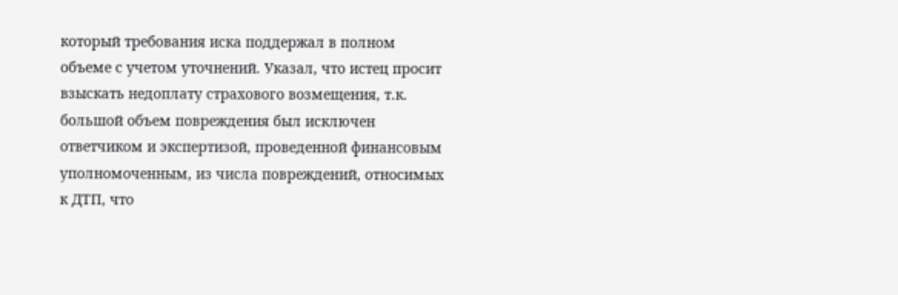который требования иска поддержал в полном объеме с учетом уточнений. Указал, что истец просит взыскать недоплату страхового возмещения, т.к. большой объем повреждения был исключен ответчиком и экспертизой, проведенной финансовым уполномоченным, из числа повреждений, относимых к ДТП, что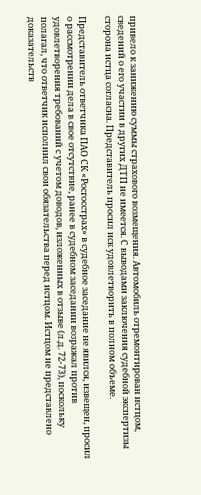привело к занижению суммы страхового возмещения. Автомобиль отремонтирован истцом, сведений о его участии в других ДТП не имеется. С выводами заключения судебной экспертизы сторона истца согласна. Представитель просил иск удовлетворить в полном объеме.

Представитель ответчика ПАО СК «Росгосстрах» в судебное заседание не явился, извещен, просил о рассмотрении дела в свое отсутствие, ранее в судебном заседании возражал против удовлетворения требований с учетом доводов, изложенных в отзыве (л.д. 72-73), поскольку полагал, что ответчик исполнил свои обязательства перед истцом. Истцом не представлено доказательств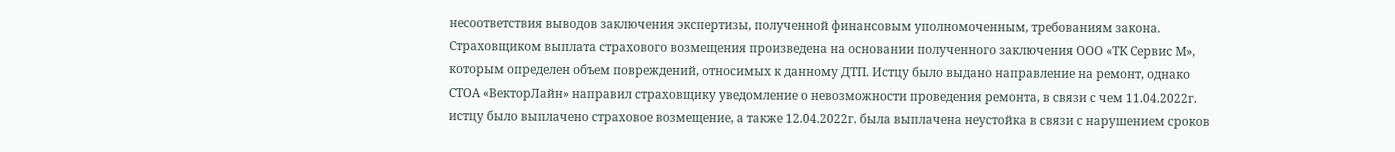несоответствия выводов заключения экспертизы, полученной финансовым уполномоченным, требованиям закона. Страховщиком выплата страхового возмещения произведена на основании полученного заключения ООО «ТК Сервис М», которым определен объем повреждений, относимых к данному ДТП. Истцу было выдано направление на ремонт, однако СТОА «ВекторЛайн» направил страховщику уведомление о невозможности проведения ремонта, в связи с чем 11.04.2022г. истцу было выплачено страховое возмещение, а также 12.04.2022г. была выплачена неустойка в связи с нарушением сроков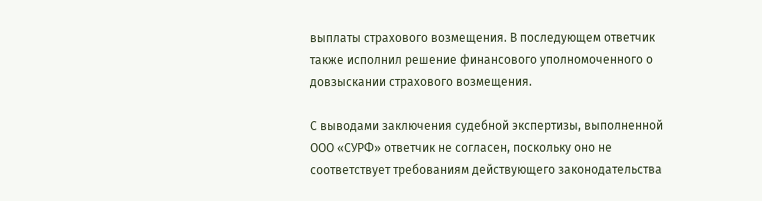выплаты страхового возмещения. В последующем ответчик также исполнил решение финансового уполномоченного о довзыскании страхового возмещения.

С выводами заключения судебной экспертизы, выполненной ООО «СУРФ» ответчик не согласен, поскольку оно не соответствует требованиям действующего законодательства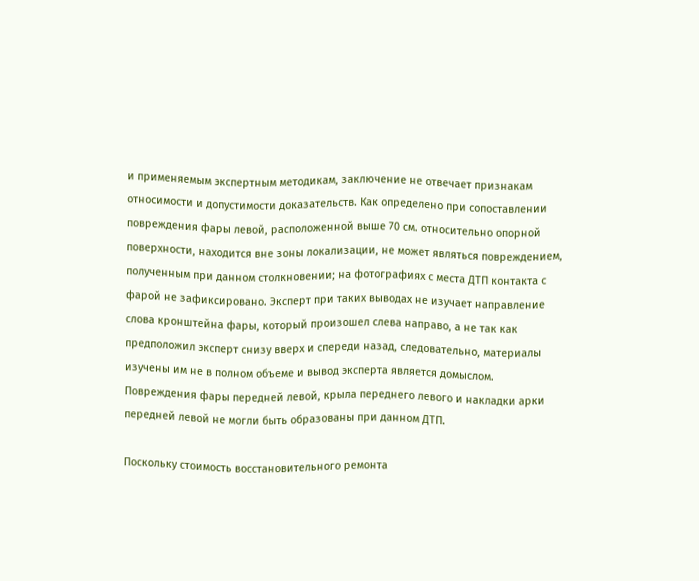и применяемым экспертным методикам, заключение не отвечает признакам относимости и допустимости доказательств. Как определено при сопоставлении повреждения фары левой, расположенной выше 70 см. относительно опорной поверхности, находится вне зоны локализации, не может являться повреждением, полученным при данном столкновении; на фотографиях с места ДТП контакта с фарой не зафиксировано. Эксперт при таких выводах не изучает направление слова кронштейна фары, который произошел слева направо, а не так как предположил эксперт снизу вверх и спереди назад, следовательно, материалы изучены им не в полном объеме и вывод эксперта является домыслом. Повреждения фары передней левой, крыла переднего левого и накладки арки передней левой не могли быть образованы при данном ДТП.

Поскольку стоимость восстановительного ремонта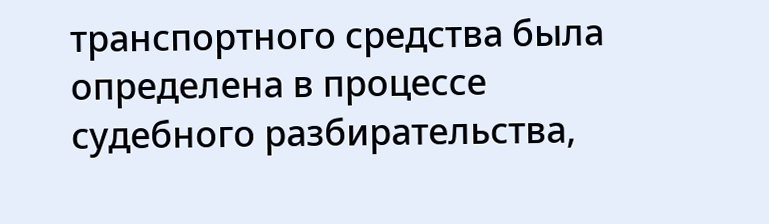транспортного средства была определена в процессе судебного разбирательства,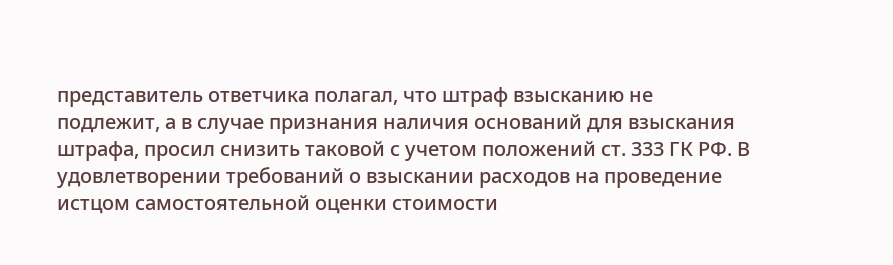представитель ответчика полагал, что штраф взысканию не подлежит, а в случае признания наличия оснований для взыскания штрафа, просил снизить таковой с учетом положений ст. 333 ГК РФ. В удовлетворении требований о взыскании расходов на проведение истцом самостоятельной оценки стоимости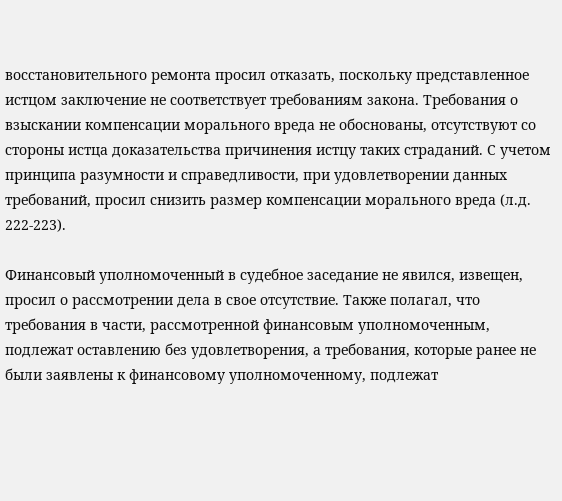восстановительного ремонта просил отказать, поскольку представленное истцом заключение не соответствует требованиям закона. Требования о взыскании компенсации морального вреда не обоснованы, отсутствуют со стороны истца доказательства причинения истцу таких страданий. С учетом принципа разумности и справедливости, при удовлетворении данных требований, просил снизить размер компенсации морального вреда (л.д. 222-223).

Финансовый уполномоченный в судебное заседание не явился, извещен, просил о рассмотрении дела в свое отсутствие. Также полагал, что требования в части, рассмотренной финансовым уполномоченным, подлежат оставлению без удовлетворения, а требования, которые ранее не были заявлены к финансовому уполномоченному, подлежат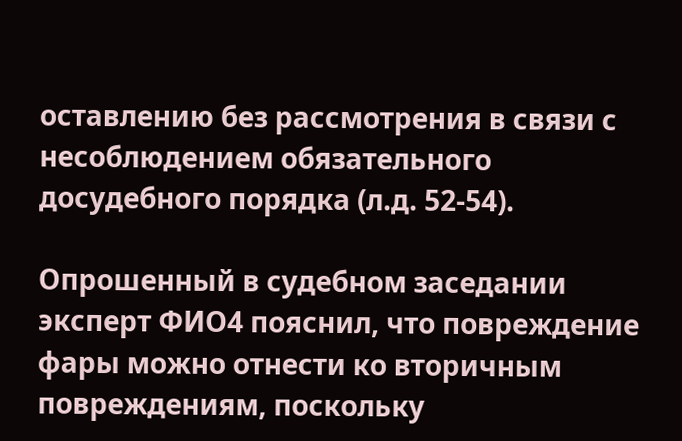оставлению без рассмотрения в связи с несоблюдением обязательного досудебного порядка (л.д. 52-54).

Опрошенный в судебном заседании эксперт ФИО4 пояснил, что повреждение фары можно отнести ко вторичным повреждениям, поскольку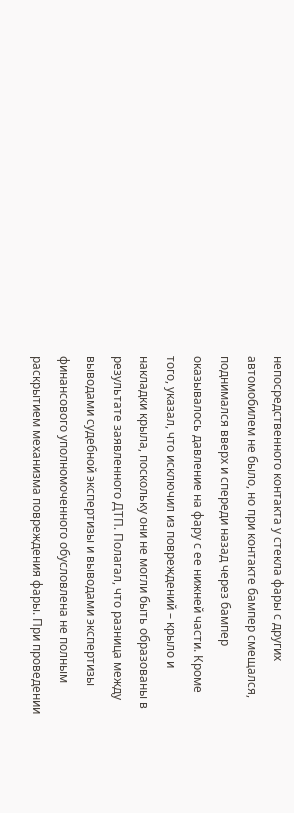непосредственного контакта у стекла фары с других автомобилем не было, но при контакте бампер смещался, поднимался вверх и спереди назад через бампер оказывалось давление на фару с ее нижней части. Кроме того, указал, что исключил из повреждений – крыло и накладки крыла, поскольку они не могли быть образованы в результате заявленного ДТП. Полагал, что разница между выводами судебной экспертизы и выводами экспертизы финансового уполномоченного обусловлена не полным раскрытием механизма повреждения фары. При проведении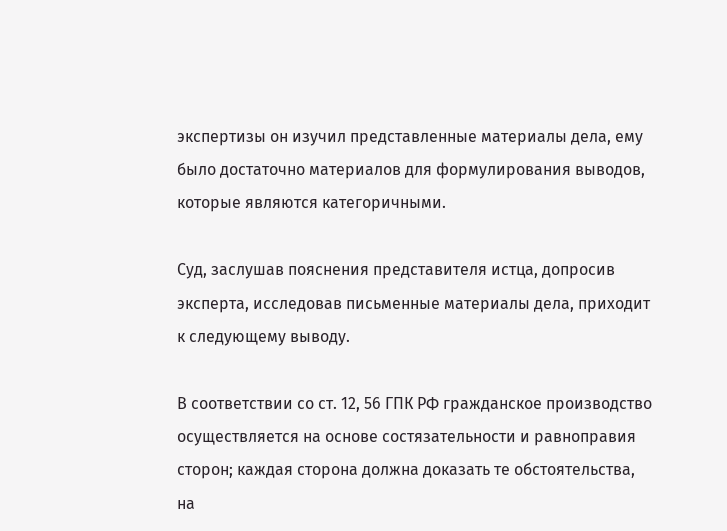экспертизы он изучил представленные материалы дела, ему было достаточно материалов для формулирования выводов, которые являются категоричными.

Суд, заслушав пояснения представителя истца, допросив эксперта, исследовав письменные материалы дела, приходит к следующему выводу.

В соответствии со ст. 12, 56 ГПК РФ гражданское производство осуществляется на основе состязательности и равноправия сторон; каждая сторона должна доказать те обстоятельства, на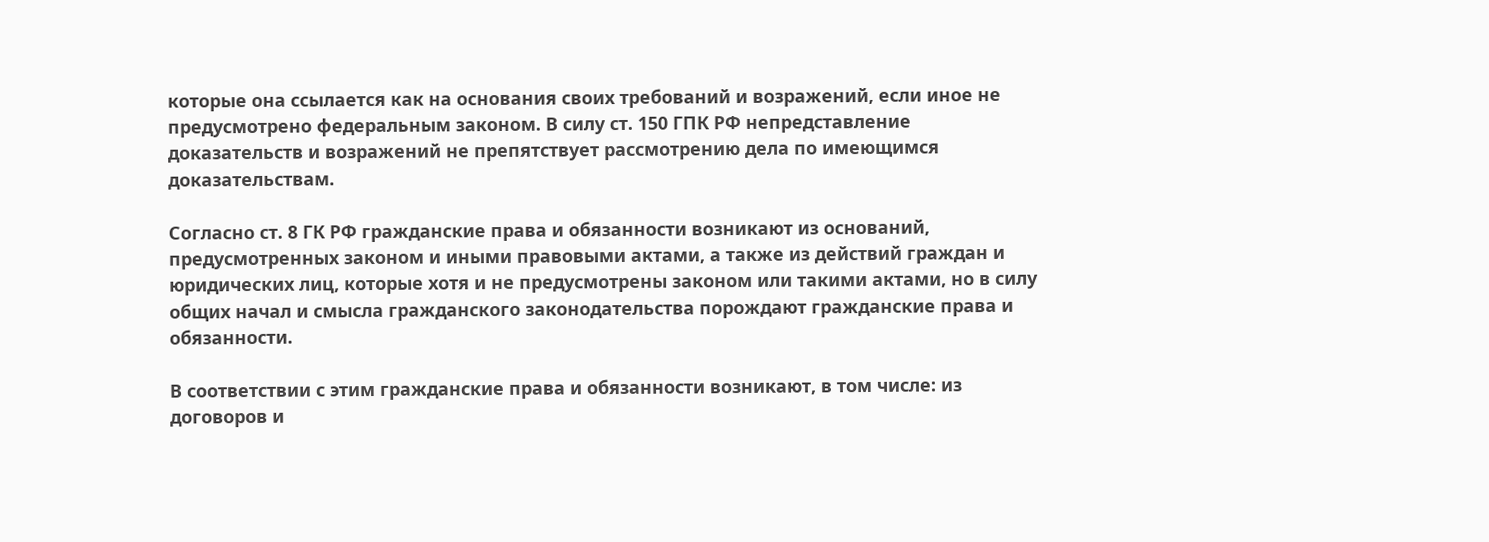которые она ссылается как на основания своих требований и возражений, если иное не предусмотрено федеральным законом. В силу ст. 150 ГПК РФ непредставление доказательств и возражений не препятствует рассмотрению дела по имеющимся доказательствам.

Согласно ст. 8 ГК РФ гражданские права и обязанности возникают из оснований, предусмотренных законом и иными правовыми актами, а также из действий граждан и юридических лиц, которые хотя и не предусмотрены законом или такими актами, но в силу общих начал и смысла гражданского законодательства порождают гражданские права и обязанности.

В соответствии с этим гражданские права и обязанности возникают, в том числе: из договоров и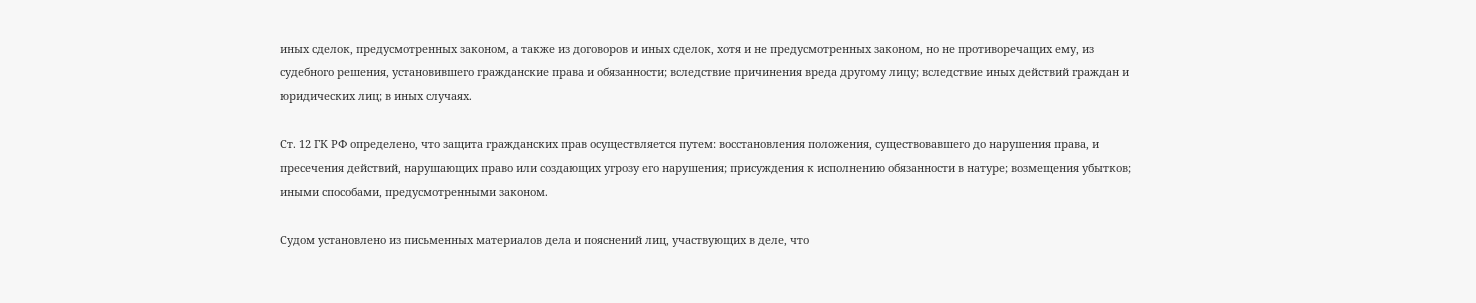иных сделок, предусмотренных законом, а также из договоров и иных сделок, хотя и не предусмотренных законом, но не противоречащих ему, из судебного решения, установившего гражданские права и обязанности; вследствие причинения вреда другому лицу; вследствие иных действий граждан и юридических лиц; в иных случаях.

Ст. 12 ГК РФ определено, что защита гражданских прав осуществляется путем: восстановления положения, существовавшего до нарушения права, и пресечения действий, нарушающих право или создающих угрозу его нарушения; присуждения к исполнению обязанности в натуре; возмещения убытков; иными способами, предусмотренными законом.

Судом установлено из письменных материалов дела и пояснений лиц, участвующих в деле, что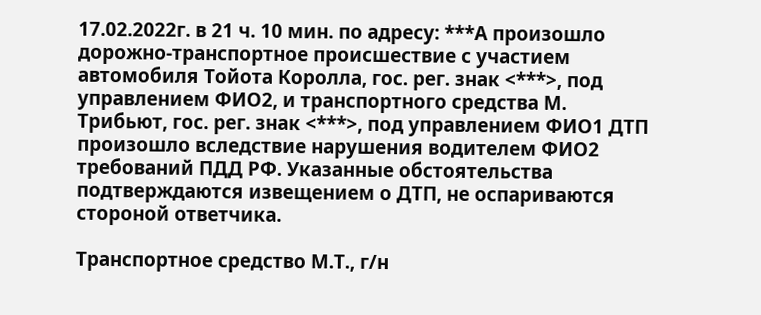17.02.2022г. в 21 ч. 10 мин. по адресу: ***А произошло дорожно-транспортное происшествие с участием автомобиля Тойота Королла, гос. рег. знак <***>, под управлением ФИО2, и транспортного средства М. Трибьют, гос. рег. знак <***>, под управлением ФИО1 ДТП произошло вследствие нарушения водителем ФИО2 требований ПДД РФ. Указанные обстоятельства подтверждаются извещением о ДТП, не оспариваются стороной ответчика.

Транспортное средство М.Т., г/н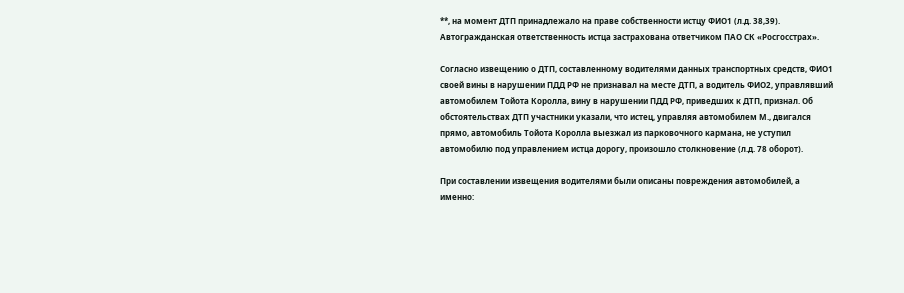**, на момент ДТП принадлежало на праве собственности истцу ФИО1 (л.д. 38,39). Автогражданская ответственность истца застрахована ответчиком ПАО СК «Росгосстрах».

Согласно извещению о ДТП, составленному водителями данных транспортных средств, ФИО1 своей вины в нарушении ПДД РФ не признавал на месте ДТП, а водитель ФИО2, управлявший автомобилем Тойота Королла, вину в нарушении ПДД РФ, приведших к ДТП, признал. Об обстоятельствах ДТП участники указали, что истец, управляя автомобилем М., двигался прямо, автомобиль Тойота Королла выезжал из парковочного кармана, не уступил автомобилю под управлением истца дорогу, произошло столкновение (л.д. 78 оборот).

При составлении извещения водителями были описаны повреждения автомобилей, а именно: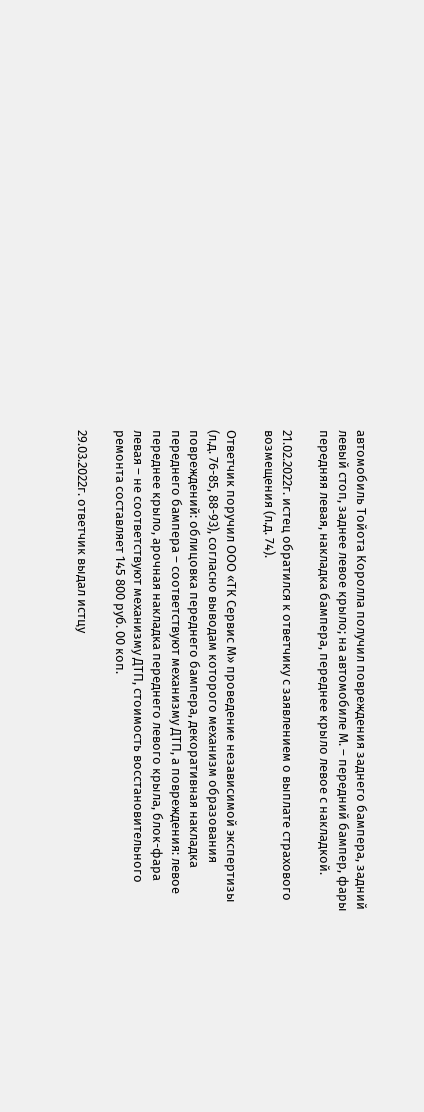автомобиль Тойота Королла получил повреждения заднего бампера, задний левый стоп, заднее левое крыло; на автомобиле М. – передний бампер, фары передняя левая, накладка бампера, переднее крыло левое с накладкой.

21.02.2022г. истец обратился к ответчику с заявлением о выплате страхового возмещения (л.д. 74).

Ответчик поручил ООО «ТК Сервис М» проведение независимой экспертизы (л.д. 76-85, 88-93), согласно выводам которого механизм образования повреждений: облицовка переднего бампера, декоративная накладка переднего бампера – соответствуют механизму ДТП, а повреждения: левое переднее крыло, арочная накладка переднего левого крыла, блок-фара левая – не соответствуют механизму ДТП, стоимость восстановительного ремонта составляет 145 800 руб. 00 коп.

29.03.2022г. ответчик выдал истцу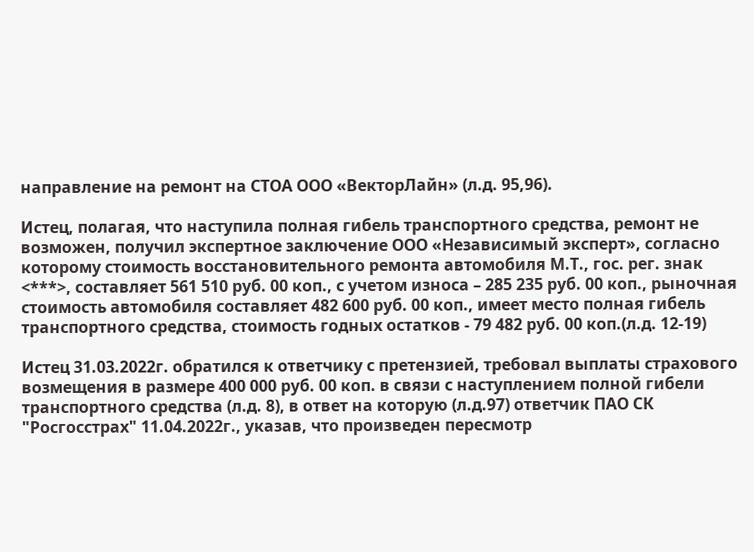направление на ремонт на СТОА ООО «ВекторЛайн» (л.д. 95,96).

Истец, полагая, что наступила полная гибель транспортного средства, ремонт не возможен, получил экспертное заключение ООО «Независимый эксперт», согласно которому стоимость восстановительного ремонта автомобиля М.Т., гос. рег. знак <***>, составляет 561 510 руб. 00 коп., с учетом износа – 285 235 руб. 00 коп., рыночная стоимость автомобиля составляет 482 600 руб. 00 коп., имеет место полная гибель транспортного средства, стоимость годных остатков - 79 482 руб. 00 коп.(л.д. 12-19)

Истец 31.03.2022г. обратился к ответчику с претензией, требовал выплаты страхового возмещения в размере 400 000 руб. 00 коп. в связи с наступлением полной гибели транспортного средства (л.д. 8), в ответ на которую (л.д.97) ответчик ПАО СК "Росгосстрах" 11.04.2022г., указав, что произведен пересмотр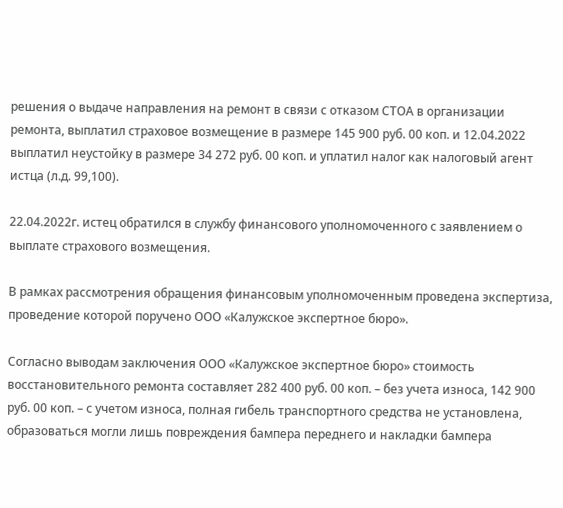решения о выдаче направления на ремонт в связи с отказом СТОА в организации ремонта, выплатил страховое возмещение в размере 145 900 руб. 00 коп. и 12.04.2022 выплатил неустойку в размере 34 272 руб. 00 коп. и уплатил налог как налоговый агент истца (л.д. 99,100).

22.04.2022г. истец обратился в службу финансового уполномоченного с заявлением о выплате страхового возмещения.

В рамках рассмотрения обращения финансовым уполномоченным проведена экспертиза, проведение которой поручено ООО «Калужское экспертное бюро».

Согласно выводам заключения ООО «Калужское экспертное бюро» стоимость восстановительного ремонта составляет 282 400 руб. 00 коп. – без учета износа, 142 900 руб. 00 коп. – с учетом износа, полная гибель транспортного средства не установлена, образоваться могли лишь повреждения бампера переднего и накладки бампера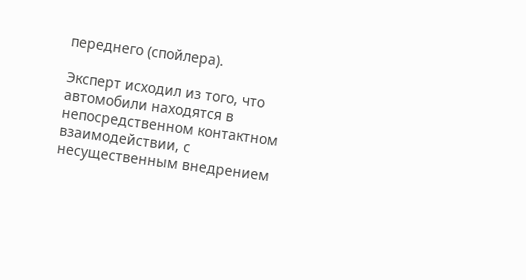переднего (спойлера).

Эксперт исходил из того, что автомобили находятся в непосредственном контактном взаимодействии, с несущественным внедрением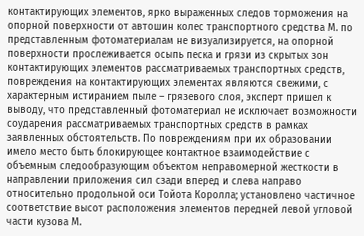контактирующих элементов, ярко выраженных следов торможения на опорной поверхности от автошин колес транспортного средства М. по представленным фотоматериалам не визуализируется, на опорной поверхности прослеживается осыпь песка и грязи из скрытых зон контактирующих элементов рассматриваемых транспортных средств, повреждения на контактирующих элементах являются свежими, с характерным истиранием пыле – грязевого слоя, эксперт пришел к выводу, что представленный фотоматериал не исключает возможности соударения рассматриваемых транспортных средств в рамках заявленных обстоятельств. По повреждениям при их образовании имело место быть блокирующее контактное взаимодействие с объемным следообразующим объектом неправомерной жесткости в направлении приложения сил сзади вперед и слева направо относительно продольной оси Тойота Королла; установлено частичное соответствие высот расположения элементов передней левой угловой части кузова М.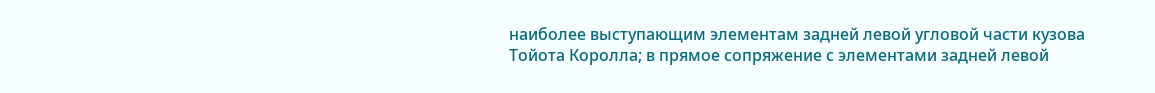наиболее выступающим элементам задней левой угловой части кузова Тойота Королла; в прямое сопряжение с элементами задней левой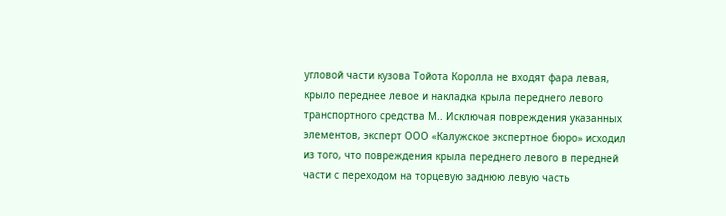угловой части кузова Тойота Королла не входят фара левая, крыло переднее левое и накладка крыла переднего левого транспортного средства М.. Исключая повреждения указанных элементов, эксперт ООО «Калужское экспертное бюро» исходил из того, что повреждения крыла переднего левого в передней части с переходом на торцевую заднюю левую часть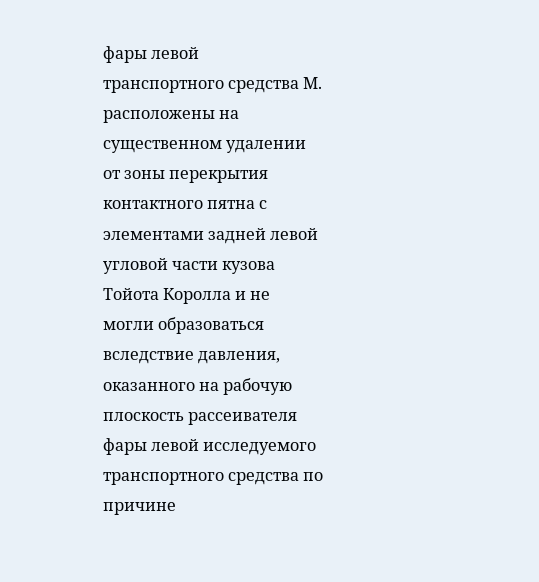фары левой транспортного средства М. расположены на существенном удалении от зоны перекрытия контактного пятна с элементами задней левой угловой части кузова Тойота Королла и не могли образоваться вследствие давления, оказанного на рабочую плоскость рассеивателя фары левой исследуемого транспортного средства по причине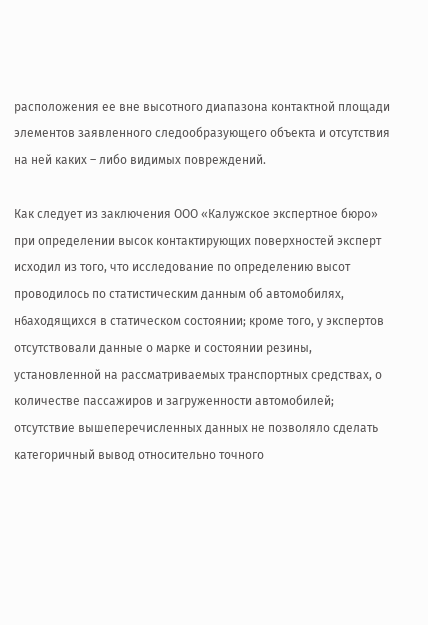расположения ее вне высотного диапазона контактной площади элементов заявленного следообразующего объекта и отсутствия на ней каких – либо видимых повреждений.

Как следует из заключения ООО «Калужское экспертное бюро» при определении высок контактирующих поверхностей эксперт исходил из того, что исследование по определению высот проводилось по статистическим данным об автомобилях, н6аходящихся в статическом состоянии; кроме того, у экспертов отсутствовали данные о марке и состоянии резины, установленной на рассматриваемых транспортных средствах, о количестве пассажиров и загруженности автомобилей; отсутствие вышеперечисленных данных не позволяло сделать категоричный вывод относительно точного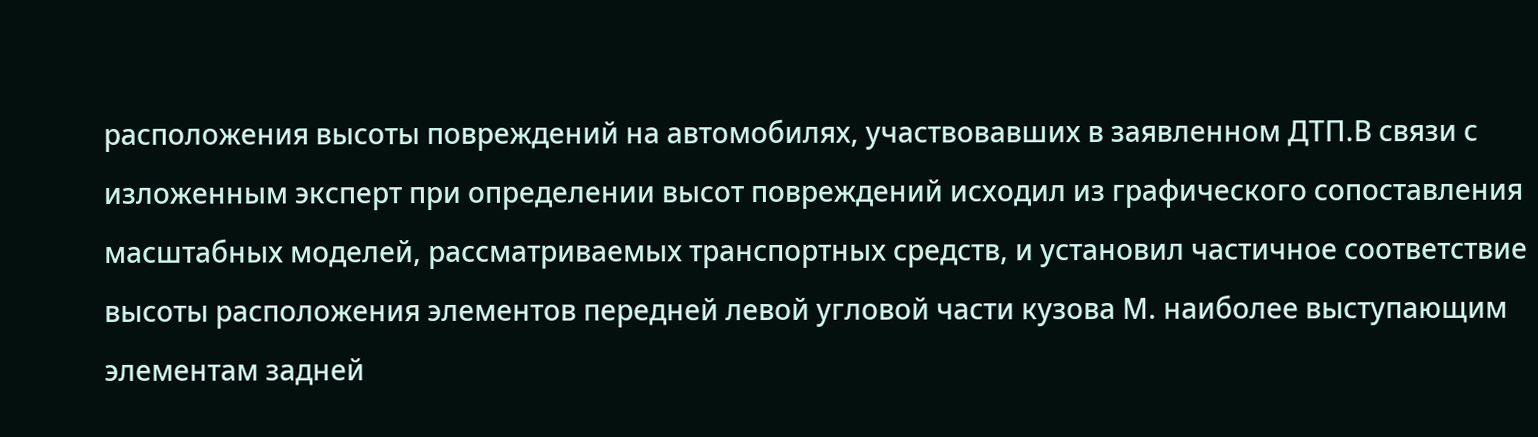расположения высоты повреждений на автомобилях, участвовавших в заявленном ДТП.В связи с изложенным эксперт при определении высот повреждений исходил из графического сопоставления масштабных моделей, рассматриваемых транспортных средств, и установил частичное соответствие высоты расположения элементов передней левой угловой части кузова М. наиболее выступающим элементам задней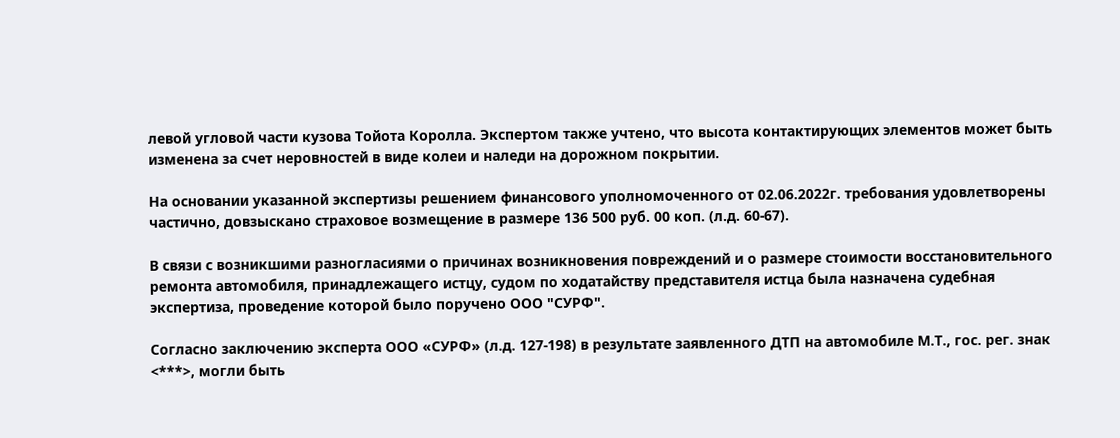левой угловой части кузова Тойота Королла. Экспертом также учтено, что высота контактирующих элементов может быть изменена за счет неровностей в виде колеи и наледи на дорожном покрытии.

На основании указанной экспертизы решением финансового уполномоченного от 02.06.2022г. требования удовлетворены частично, довзыскано страховое возмещение в размере 136 500 руб. 00 коп. (л.д. 60-67).

В связи с возникшими разногласиями о причинах возникновения повреждений и о размере стоимости восстановительного ремонта автомобиля, принадлежащего истцу, судом по ходатайству представителя истца была назначена судебная экспертиза, проведение которой было поручено ООО "СУРФ".

Согласно заключению эксперта ООО «СУРФ» (л.д. 127-198) в результате заявленного ДТП на автомобиле М.Т., гос. рег. знак <***>, могли быть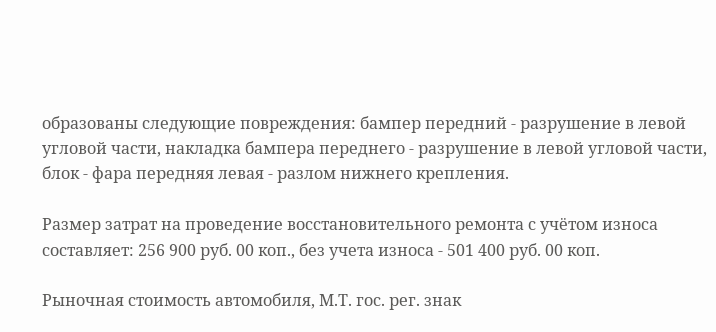образованы следующие повреждения: бампер передний - разрушение в левой угловой части, накладка бампера переднего - разрушение в левой угловой части, блок - фара передняя левая - разлом нижнего крепления.

Размер затрат на проведение восстановительного ремонта с учётом износа составляет: 256 900 руб. 00 коп., без учета износа - 501 400 руб. 00 коп.

Рыночная стоимость автомобиля, М.Т. гос. рег. знак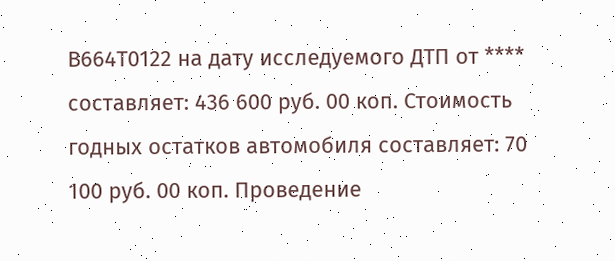В664Т0122 на дату исследуемого ДТП от **** составляет: 436 600 руб. 00 коп. Стоимость годных остатков автомобиля составляет: 70 100 руб. 00 коп. Проведение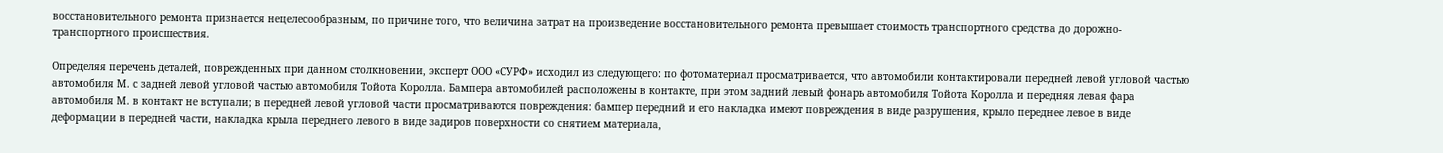восстановительного ремонта признается нецелесообразным, по причине того, что величина затрат на произведение восстановительного ремонта превышает стоимость транспортного средства до дорожно-транспортного происшествия.

Определяя перечень деталей, поврежденных при данном столкновении, эксперт ООО «СУРФ» исходил из следующего: по фотоматериал просматривается, что автомобили контактировали передней левой угловой частью автомобиля М. с задней левой угловой частью автомобиля Тойота Королла. Бампера автомобилей расположены в контакте, при этом задний левый фонарь автомобиля Тойота Королла и передняя левая фара автомобиля М. в контакт не вступали; в передней левой угловой части просматриваются повреждения: бампер передний и его накладка имеют повреждения в виде разрушения, крыло переднее левое в виде деформации в передней части, накладка крыла переднего левого в виде задиров поверхности со снятием материала,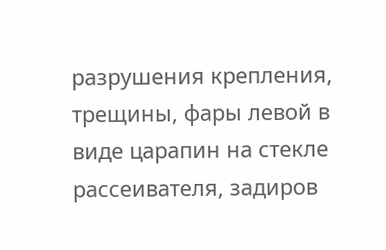разрушения крепления, трещины, фары левой в виде царапин на стекле рассеивателя, задиров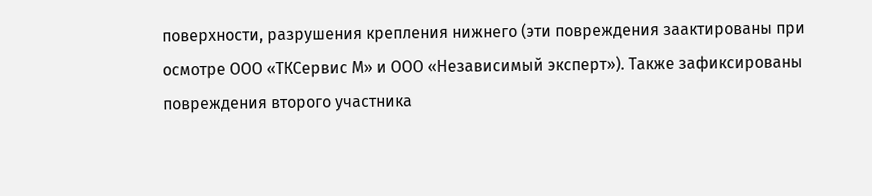поверхности, разрушения крепления нижнего (эти повреждения заактированы при осмотре ООО «ТКСервис М» и ООО «Независимый эксперт»). Также зафиксированы повреждения второго участника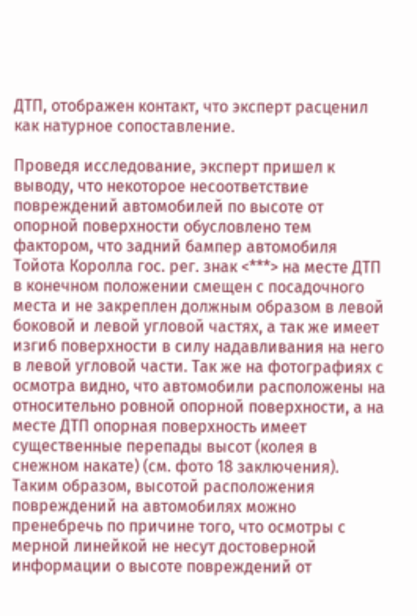ДТП, отображен контакт, что эксперт расценил как натурное сопоставление.

Проведя исследование, эксперт пришел к выводу, что некоторое несоответствие повреждений автомобилей по высоте от опорной поверхности обусловлено тем фактором, что задний бампер автомобиля Тойота Королла гос. рег. знак <***> на месте ДТП в конечном положении смещен с посадочного места и не закреплен должным образом в левой боковой и левой угловой частях, а так же имеет изгиб поверхности в силу надавливания на него в левой угловой части. Так же на фотографиях с осмотра видно, что автомобили расположены на относительно ровной опорной поверхности, а на месте ДТП опорная поверхность имеет существенные перепады высот (колея в снежном накате) (см. фото 18 заключения). Таким образом, высотой расположения повреждений на автомобилях можно пренебречь по причине того, что осмотры с мерной линейкой не несут достоверной информации о высоте повреждений от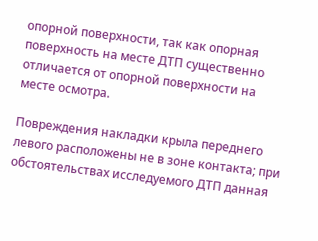опорной поверхности, так как опорная поверхность на месте ДТП существенно отличается от опорной поверхности на месте осмотра.

Повреждения накладки крыла переднего левого расположены не в зоне контакта; при обстоятельствах исследуемого ДТП данная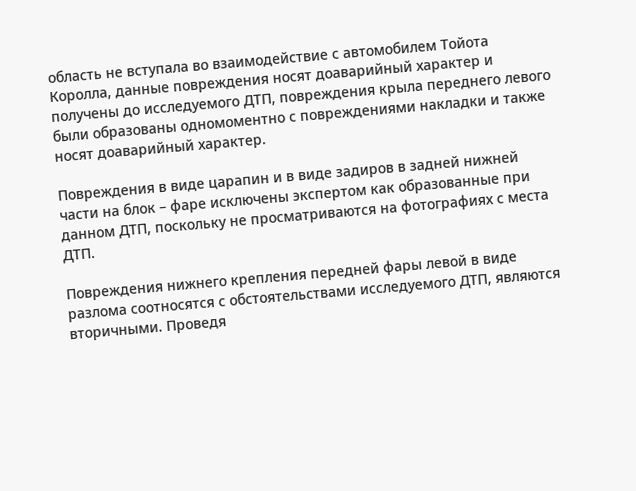область не вступала во взаимодействие с автомобилем Тойота Королла, данные повреждения носят доаварийный характер и получены до исследуемого ДТП, повреждения крыла переднего левого были образованы одномоментно с повреждениями накладки и также носят доаварийный характер.

Повреждения в виде царапин и в виде задиров в задней нижней части на блок – фаре исключены экспертом как образованные при данном ДТП, поскольку не просматриваются на фотографиях с места ДТП.

Повреждения нижнего крепления передней фары левой в виде разлома соотносятся с обстоятельствами исследуемого ДТП, являются вторичными. Проведя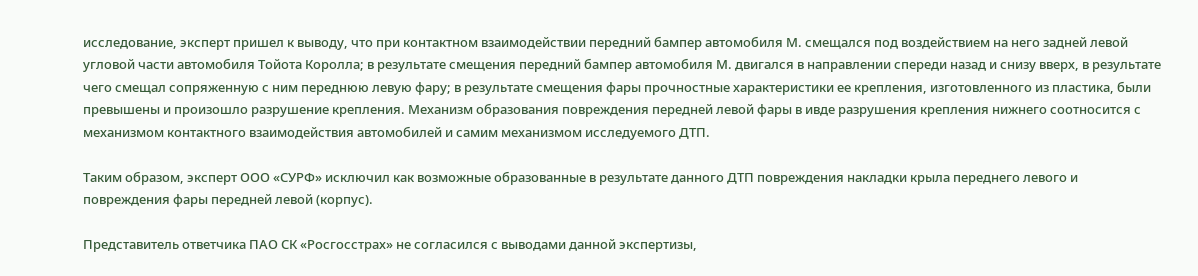исследование, эксперт пришел к выводу, что при контактном взаимодействии передний бампер автомобиля М. смещался под воздействием на него задней левой угловой части автомобиля Тойота Королла; в результате смещения передний бампер автомобиля М. двигался в направлении спереди назад и снизу вверх, в результате чего смещал сопряженную с ним переднюю левую фару; в результате смещения фары прочностные характеристики ее крепления, изготовленного из пластика, были превышены и произошло разрушение крепления. Механизм образования повреждения передней левой фары в ивде разрушения крепления нижнего соотносится с механизмом контактного взаимодействия автомобилей и самим механизмом исследуемого ДТП.

Таким образом, эксперт ООО «СУРФ» исключил как возможные образованные в результате данного ДТП повреждения накладки крыла переднего левого и повреждения фары передней левой (корпус).

Представитель ответчика ПАО СК «Росгосстрах» не согласился с выводами данной экспертизы,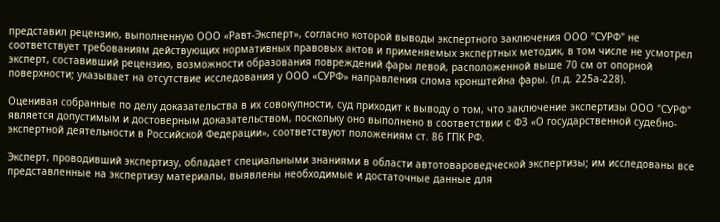представил рецензию, выполненную ООО «Равт-Эксперт», согласно которой выводы экспертного заключения ООО "СУРФ" не соответствует требованиям действующих нормативных правовых актов и применяемых экспертных методик, в том числе не усмотрел эксперт, составивший рецензию, возможности образования повреждений фары левой, расположенной выше 70 см от опорной поверхности; указывает на отсутствие исследования у ООО «СУРФ» направления слома кронштейна фары. (л.д. 225а-228).

Оценивая собранные по делу доказательства в их совокупности, суд приходит к выводу о том, что заключение экспертизы ООО "СУРФ" является допустимым и достоверным доказательством, поскольку оно выполнено в соответствии с ФЗ «О государственной судебно-экспертной деятельности в Российской Федерации», соответствуют положениям ст. 86 ГПК РФ.

Эксперт, проводивший экспертизу, обладает специальными знаниями в области автотовароведческой экспертизы; им исследованы все представленные на экспертизу материалы, выявлены необходимые и достаточные данные для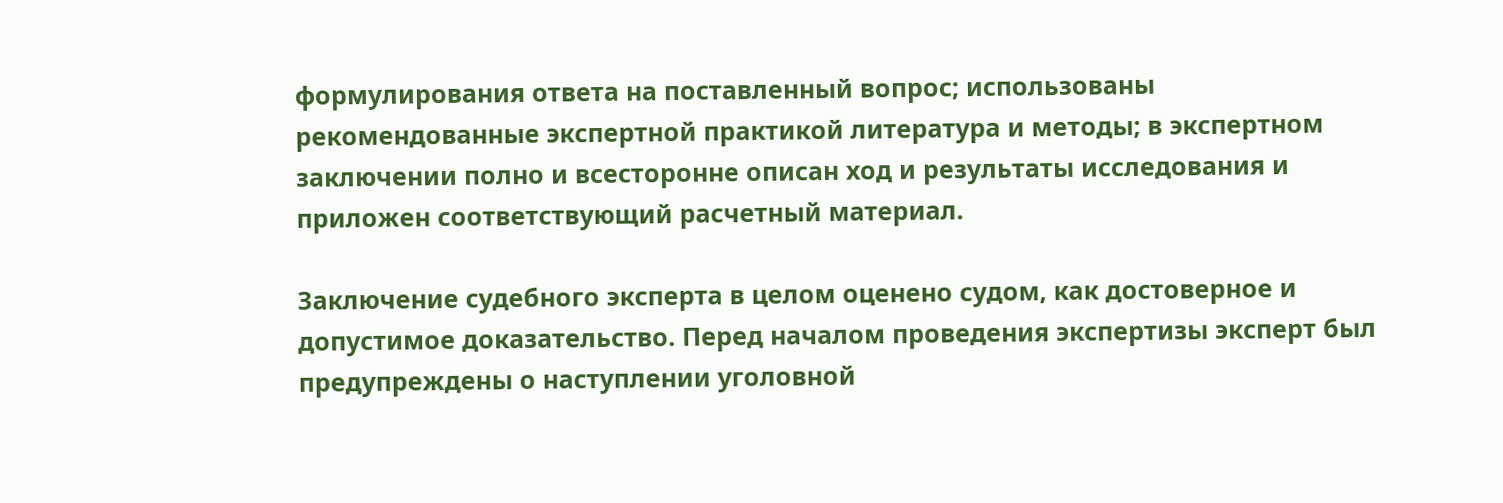формулирования ответа на поставленный вопрос; использованы рекомендованные экспертной практикой литература и методы; в экспертном заключении полно и всесторонне описан ход и результаты исследования и приложен соответствующий расчетный материал.

Заключение судебного эксперта в целом оценено судом, как достоверное и допустимое доказательство. Перед началом проведения экспертизы эксперт был предупреждены о наступлении уголовной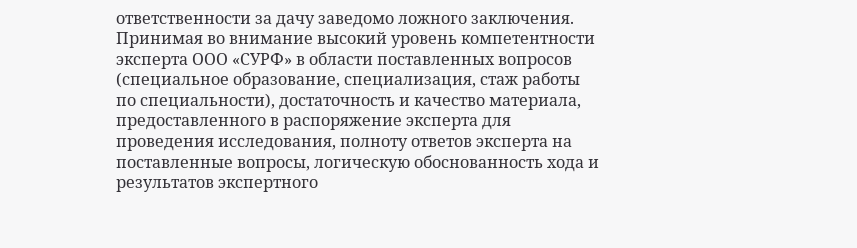ответственности за дачу заведомо ложного заключения. Принимая во внимание высокий уровень компетентности эксперта ООО «СУРФ» в области поставленных вопросов (специальное образование, специализация, стаж работы по специальности), достаточность и качество материала, предоставленного в распоряжение эксперта для проведения исследования, полноту ответов эксперта на поставленные вопросы, логическую обоснованность хода и результатов экспертного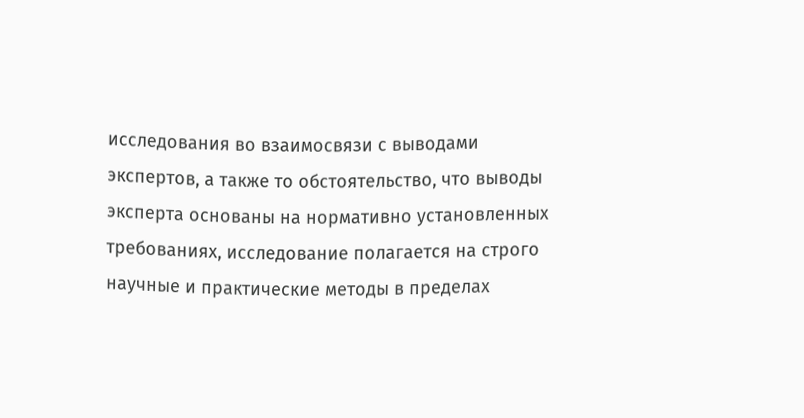исследования во взаимосвязи с выводами экспертов, а также то обстоятельство, что выводы эксперта основаны на нормативно установленных требованиях, исследование полагается на строго научные и практические методы в пределах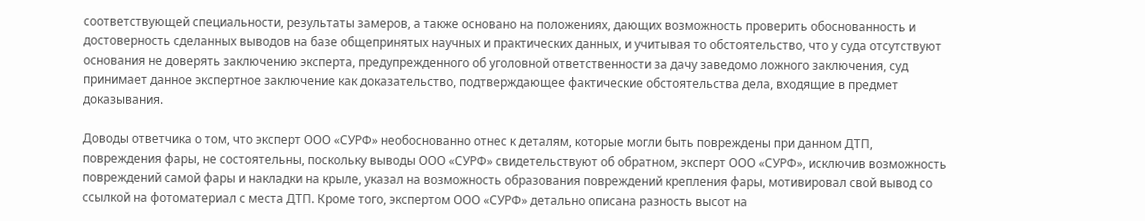соответствующей специальности, результаты замеров, а также основано на положениях, дающих возможность проверить обоснованность и достоверность сделанных выводов на базе общепринятых научных и практических данных, и учитывая то обстоятельство, что у суда отсутствуют основания не доверять заключению эксперта, предупрежденного об уголовной ответственности за дачу заведомо ложного заключения, суд принимает данное экспертное заключение как доказательство, подтверждающее фактические обстоятельства дела, входящие в предмет доказывания.

Доводы ответчика о том, что эксперт ООО «СУРФ» необоснованно отнес к деталям, которые могли быть повреждены при данном ДТП, повреждения фары, не состоятельны, поскольку выводы ООО «СУРФ» свидетельствуют об обратном, эксперт ООО «СУРФ», исключив возможность повреждений самой фары и накладки на крыле, указал на возможность образования повреждений крепления фары, мотивировал свой вывод со ссылкой на фотоматериал с места ДТП. Кроме того, экспертом ООО «СУРФ» детально описана разность высот на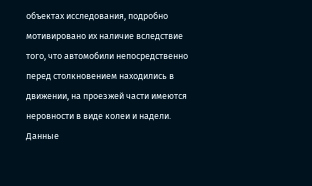объектах исследования, подробно мотивировано их наличие вследствие того, что автомобили непосредственно перед столкновением находились в движении, на проезжей части имеются неровности в виде колеи и надели. Данные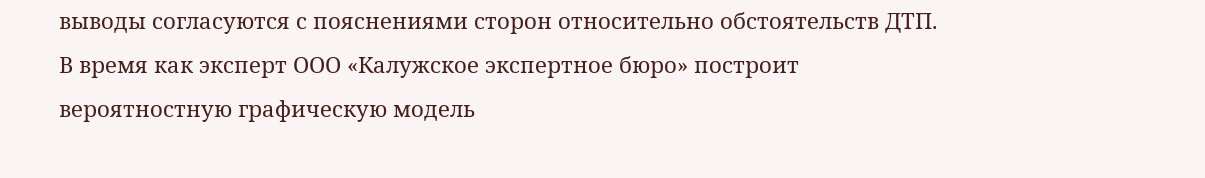выводы согласуются с пояснениями сторон относительно обстоятельств ДТП. В время как эксперт ООО «Калужское экспертное бюро» построит вероятностную графическую модель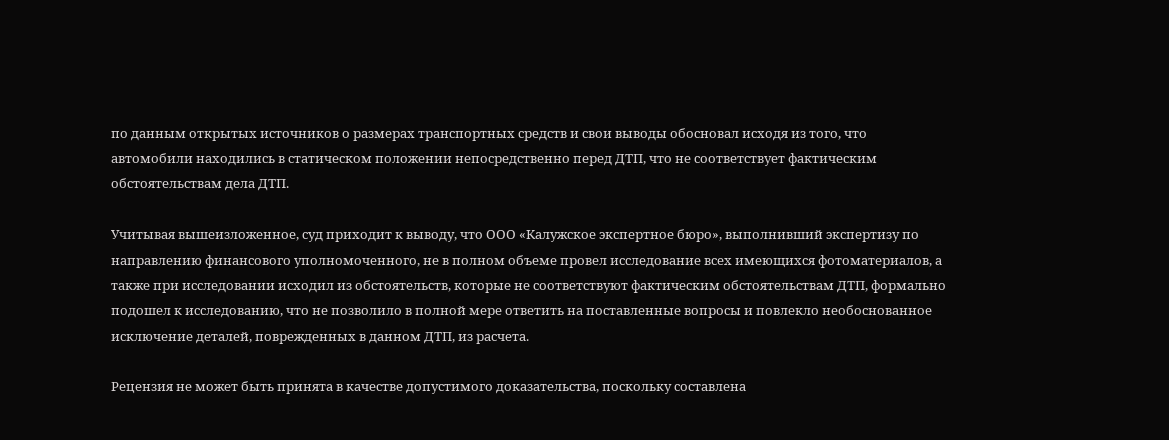по данным открытых источников о размерах транспортных средств и свои выводы обосновал исходя из того, что автомобили находились в статическом положении непосредственно перед ДТП, что не соответствует фактическим обстоятельствам дела ДТП.

Учитывая вышеизложенное, суд приходит к выводу, что ООО «Калужское экспертное бюро», выполнивший экспертизу по направлению финансового уполномоченного, не в полном объеме провел исследование всех имеющихся фотоматериалов, а также при исследовании исходил из обстоятельств, которые не соответствуют фактическим обстоятельствам ДТП, формально подошел к исследованию, что не позволило в полной мере ответить на поставленные вопросы и повлекло необоснованное исключение деталей, поврежденных в данном ДТП, из расчета.

Рецензия не может быть принята в качестве допустимого доказательства, поскольку составлена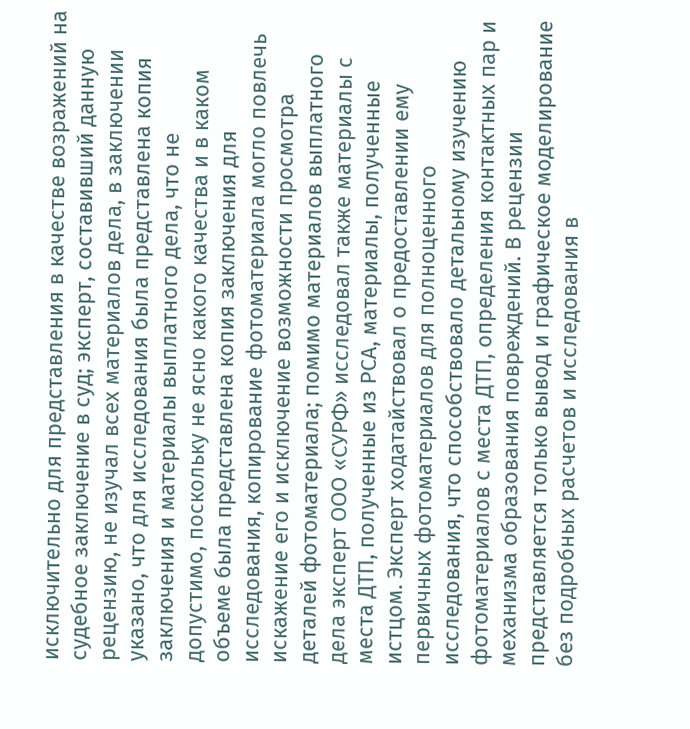исключительно для представления в качестве возражений на судебное заключение в суд; эксперт, составивший данную рецензию, не изучал всех материалов дела, в заключении указано, что для исследования была представлена копия заключения и материалы выплатного дела, что не допустимо, поскольку не ясно какого качества и в каком объеме была представлена копия заключения для исследования, копирование фотоматериала могло повлечь искажение его и исключение возможности просмотра деталей фотоматериала; помимо материалов выплатного дела эксперт ООО «СУРФ» исследовал также материалы с места ДТП, полученные из РСА, материалы, полученные истцом. Эксперт ходатайствовал о предоставлении ему первичных фотоматериалов для полноценного исследования, что способствовало детальному изучению фотоматериалов с места ДТП, определения контактных пар и механизма образования повреждений. В рецензии представляется только вывод и графическое моделирование без подробных расчетов и исследования в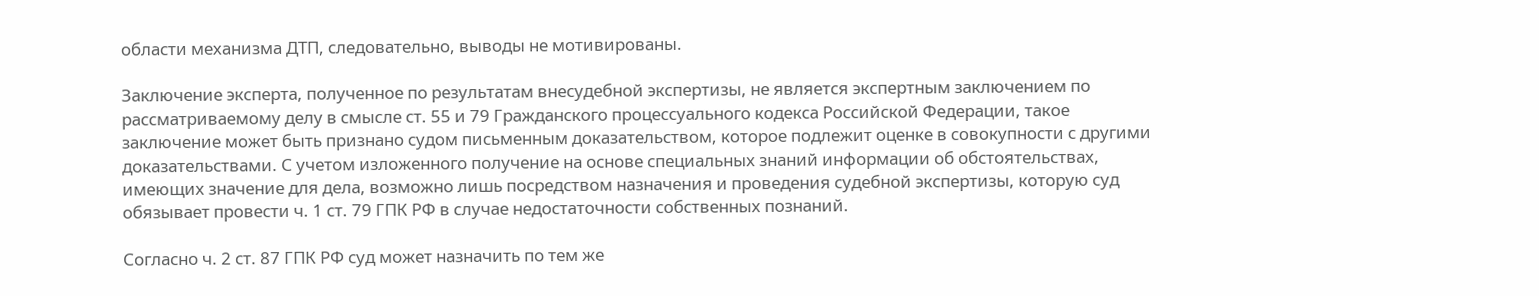области механизма ДТП, следовательно, выводы не мотивированы.

Заключение эксперта, полученное по результатам внесудебной экспертизы, не является экспертным заключением по рассматриваемому делу в смысле ст. 55 и 79 Гражданского процессуального кодекса Российской Федерации, такое заключение может быть признано судом письменным доказательством, которое подлежит оценке в совокупности с другими доказательствами. С учетом изложенного получение на основе специальных знаний информации об обстоятельствах, имеющих значение для дела, возможно лишь посредством назначения и проведения судебной экспертизы, которую суд обязывает провести ч. 1 ст. 79 ГПК РФ в случае недостаточности собственных познаний.

Согласно ч. 2 ст. 87 ГПК РФ суд может назначить по тем же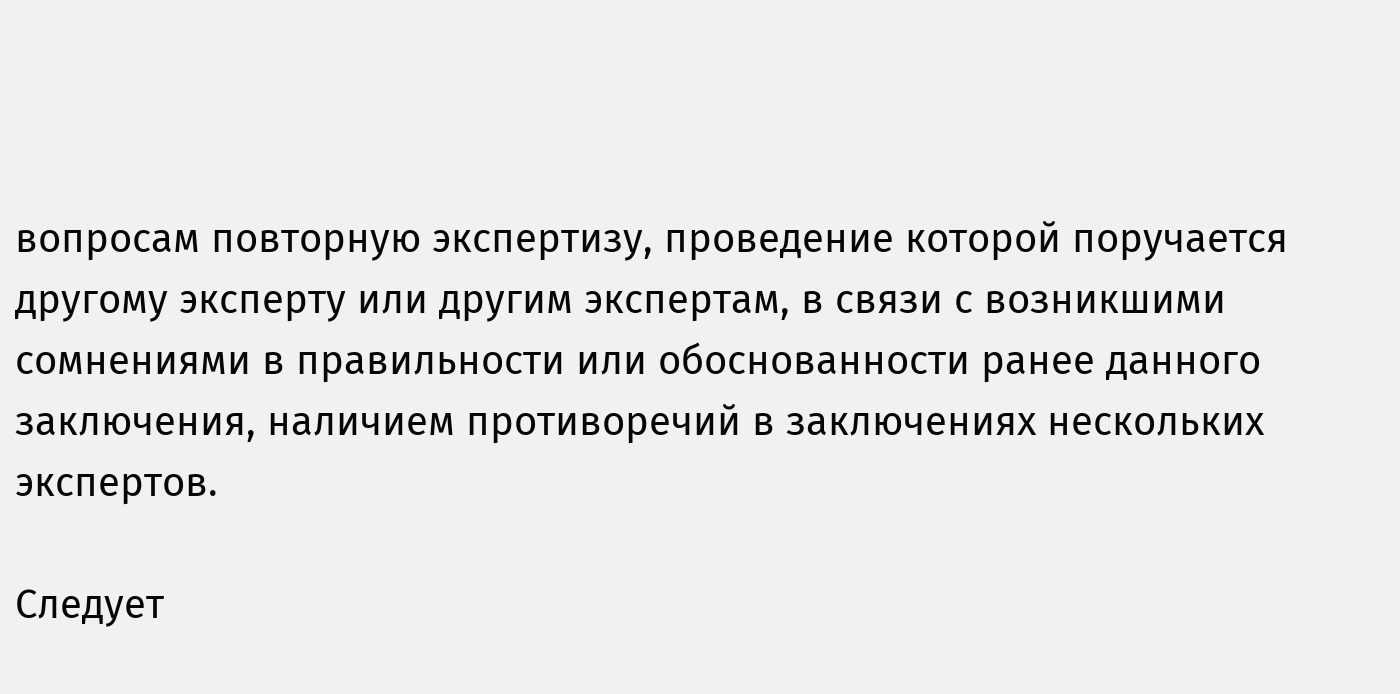вопросам повторную экспертизу, проведение которой поручается другому эксперту или другим экспертам, в связи с возникшими сомнениями в правильности или обоснованности ранее данного заключения, наличием противоречий в заключениях нескольких экспертов.

Следует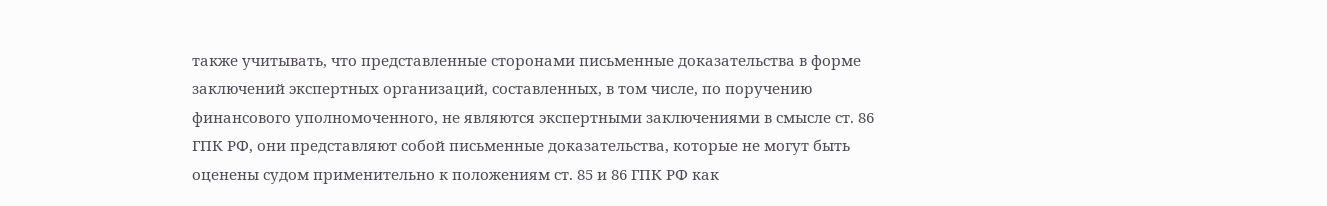также учитывать, что представленные сторонами письменные доказательства в форме заключений экспертных организаций, составленных, в том числе, по поручению финансового уполномоченного, не являются экспертными заключениями в смысле ст. 86 ГПК РФ, они представляют собой письменные доказательства, которые не могут быть оценены судом применительно к положениям ст. 85 и 86 ГПК РФ как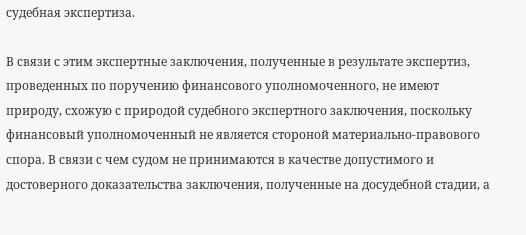судебная экспертиза.

В связи с этим экспертные заключения, полученные в результате экспертиз, проведенных по поручению финансового уполномоченного, не имеют природу, схожую с природой судебного экспертного заключения, поскольку финансовый уполномоченный не является стороной материально-правового спора. В связи с чем судом не принимаются в качестве допустимого и достоверного доказательства заключения, полученные на досудебной стадии, а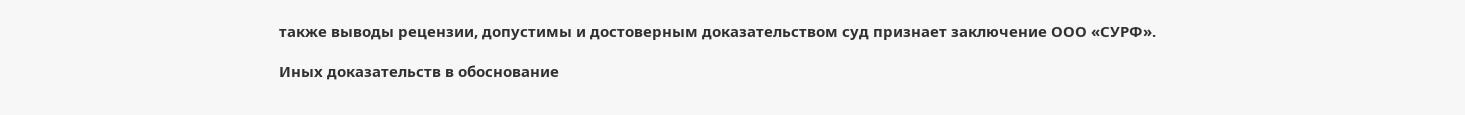также выводы рецензии, допустимы и достоверным доказательством суд признает заключение ООО «СУРФ».

Иных доказательств в обоснование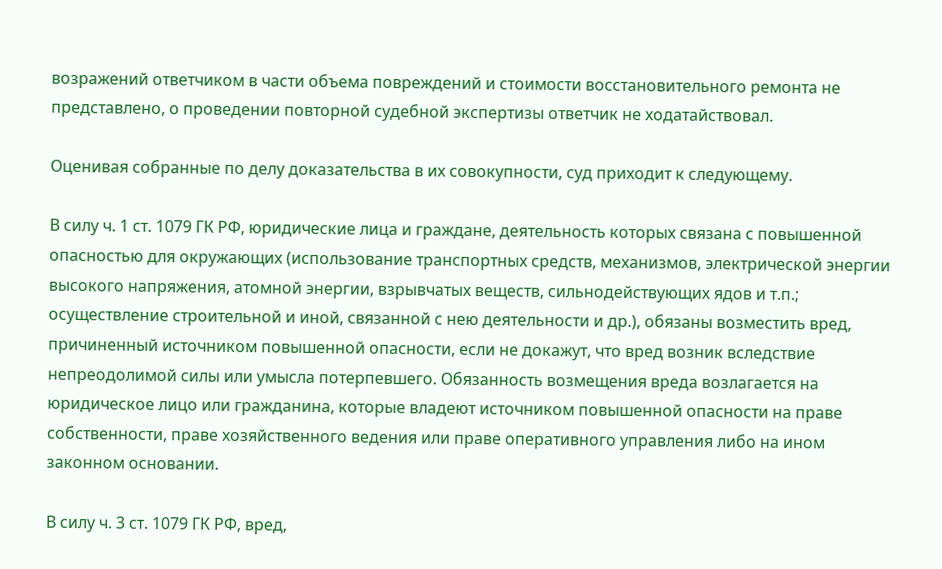возражений ответчиком в части объема повреждений и стоимости восстановительного ремонта не представлено, о проведении повторной судебной экспертизы ответчик не ходатайствовал.

Оценивая собранные по делу доказательства в их совокупности, суд приходит к следующему.

В силу ч. 1 ст. 1079 ГК РФ, юридические лица и граждане, деятельность которых связана с повышенной опасностью для окружающих (использование транспортных средств, механизмов, электрической энергии высокого напряжения, атомной энергии, взрывчатых веществ, сильнодействующих ядов и т.п.; осуществление строительной и иной, связанной с нею деятельности и др.), обязаны возместить вред, причиненный источником повышенной опасности, если не докажут, что вред возник вследствие непреодолимой силы или умысла потерпевшего. Обязанность возмещения вреда возлагается на юридическое лицо или гражданина, которые владеют источником повышенной опасности на праве собственности, праве хозяйственного ведения или праве оперативного управления либо на ином законном основании.

В силу ч. 3 ст. 1079 ГК РФ, вред,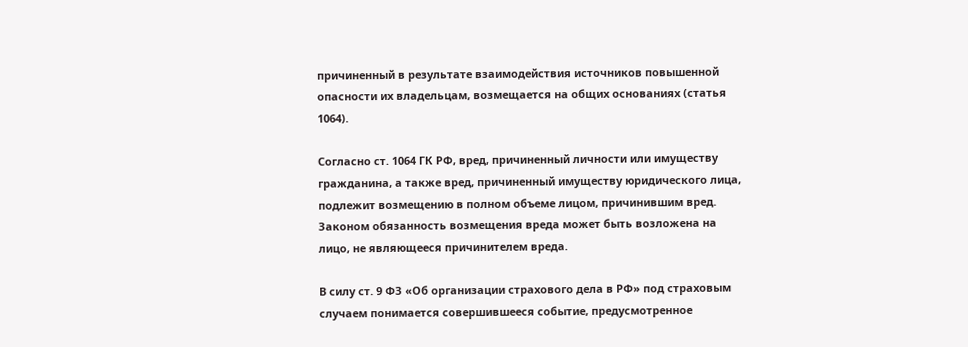причиненный в результате взаимодействия источников повышенной опасности их владельцам, возмещается на общих основаниях (статья 1064).

Согласно ст. 1064 ГК РФ, вред, причиненный личности или имуществу гражданина, а также вред, причиненный имуществу юридического лица, подлежит возмещению в полном объеме лицом, причинившим вред. Законом обязанность возмещения вреда может быть возложена на лицо, не являющееся причинителем вреда.

В силу ст. 9 ФЗ «Об организации страхового дела в РФ» под страховым случаем понимается совершившееся событие, предусмотренное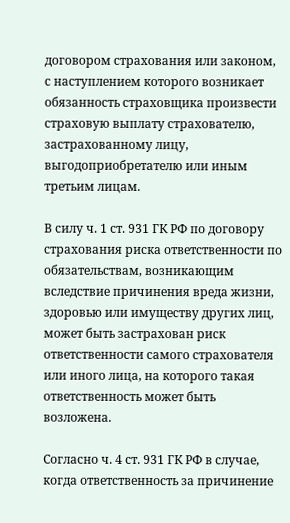договором страхования или законом, с наступлением которого возникает обязанность страховщика произвести страховую выплату страхователю, застрахованному лицу, выгодоприобретателю или иным третьим лицам.

В силу ч. 1 ст. 931 ГК РФ по договору страхования риска ответственности по обязательствам, возникающим вследствие причинения вреда жизни, здоровью или имуществу других лиц, может быть застрахован риск ответственности самого страхователя или иного лица, на которого такая ответственность может быть возложена.

Согласно ч. 4 ст. 931 ГК РФ в случае, когда ответственность за причинение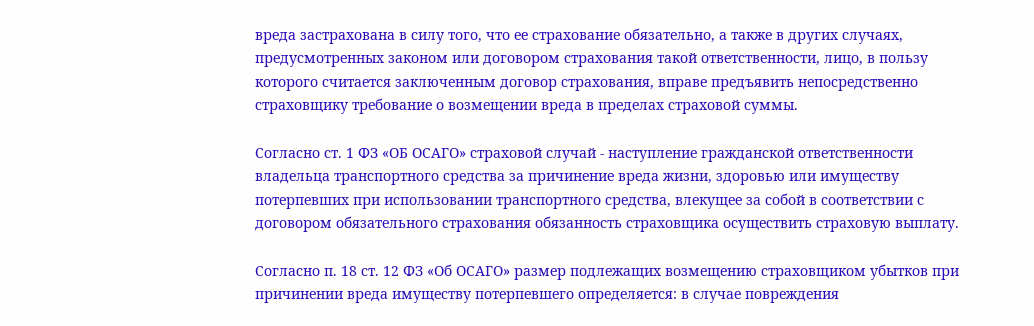вреда застрахована в силу того, что ее страхование обязательно, а также в других случаях, предусмотренных законом или договором страхования такой ответственности, лицо, в пользу которого считается заключенным договор страхования, вправе предъявить непосредственно страховщику требование о возмещении вреда в пределах страховой суммы.

Согласно ст. 1 ФЗ «ОБ ОСАГО» страховой случай - наступление гражданской ответственности владельца транспортного средства за причинение вреда жизни, здоровью или имуществу потерпевших при использовании транспортного средства, влекущее за собой в соответствии с договором обязательного страхования обязанность страховщика осуществить страховую выплату.

Согласно п. 18 ст. 12 ФЗ «Об ОСАГО» размер подлежащих возмещению страховщиком убытков при причинении вреда имуществу потерпевшего определяется: в случае повреждения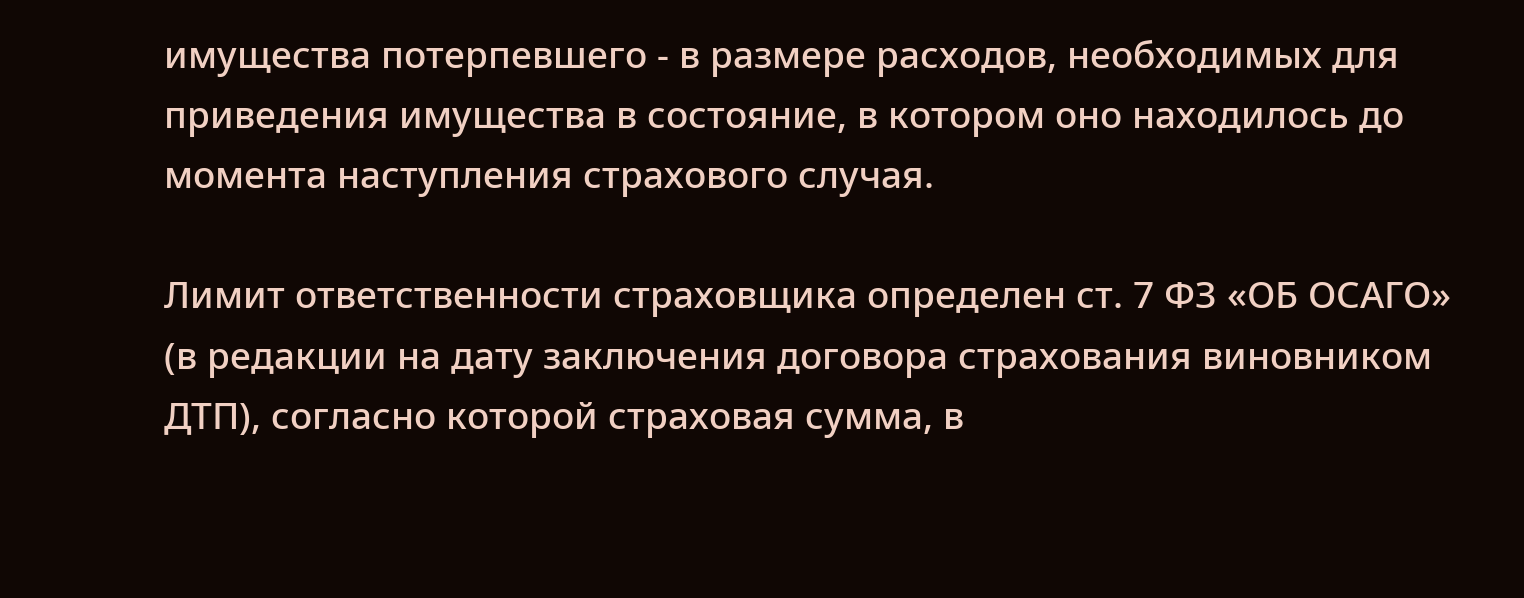имущества потерпевшего - в размере расходов, необходимых для приведения имущества в состояние, в котором оно находилось до момента наступления страхового случая.

Лимит ответственности страховщика определен ст. 7 ФЗ «ОБ ОСАГО» (в редакции на дату заключения договора страхования виновником ДТП), согласно которой страховая сумма, в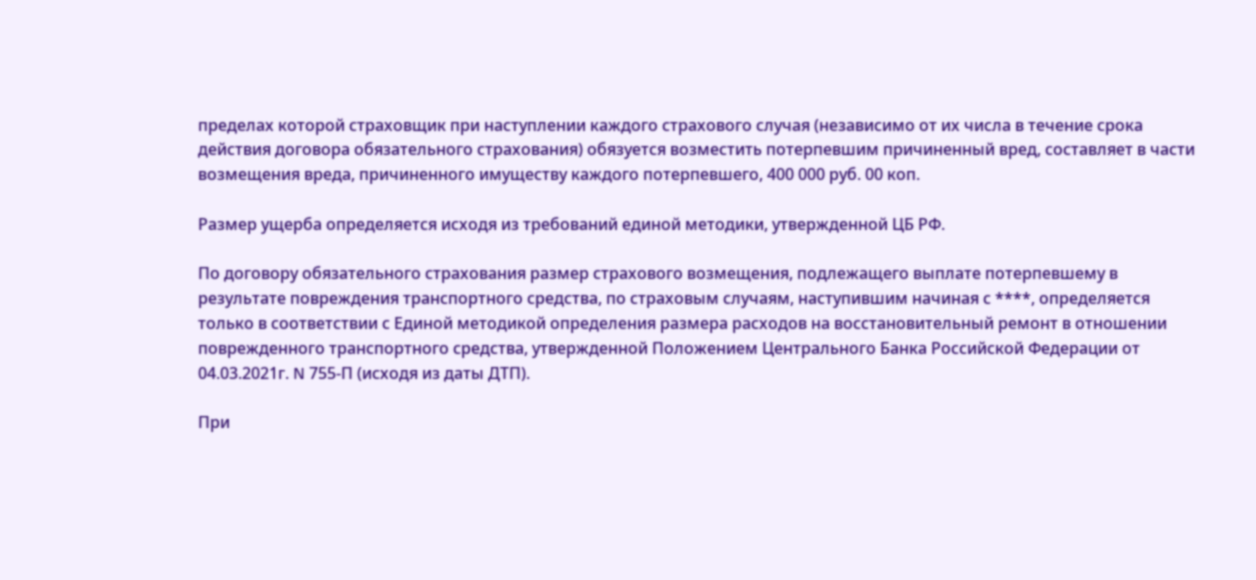пределах которой страховщик при наступлении каждого страхового случая (независимо от их числа в течение срока действия договора обязательного страхования) обязуется возместить потерпевшим причиненный вред, составляет в части возмещения вреда, причиненного имуществу каждого потерпевшего, 400 000 руб. 00 коп.

Размер ущерба определяется исходя из требований единой методики, утвержденной ЦБ РФ.

По договору обязательного страхования размер страхового возмещения, подлежащего выплате потерпевшему в результате повреждения транспортного средства, по страховым случаям, наступившим начиная с ****, определяется только в соответствии с Единой методикой определения размера расходов на восстановительный ремонт в отношении поврежденного транспортного средства, утвержденной Положением Центрального Банка Российской Федерации от 04.03.2021г. N 755-П (исходя из даты ДТП).

При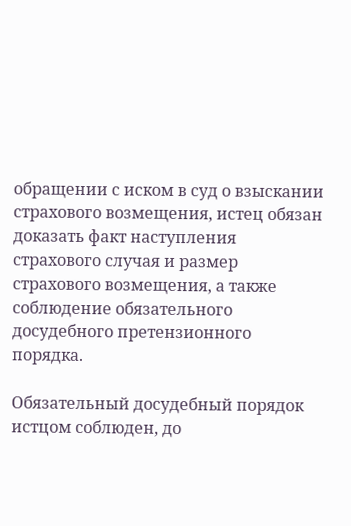обращении с иском в суд о взыскании страхового возмещения, истец обязан доказать факт наступления страхового случая и размер страхового возмещения, а также соблюдение обязательного досудебного претензионного порядка.

Обязательный досудебный порядок истцом соблюден, до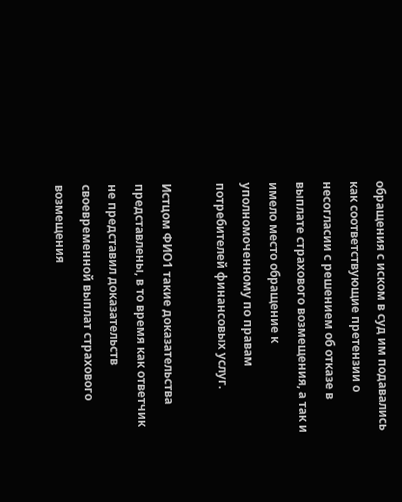обращения с иском в суд им подавались как соответствующие претензии о несогласии с решением об отказе в выплате страхового возмещения, а так и имело место обращение к уполномоченному по правам потребителей финансовых услуг.

Истцом ФИО1 такие доказательства представлены, в то время как ответчик не представил доказательств своевременной выплат страхового возмещения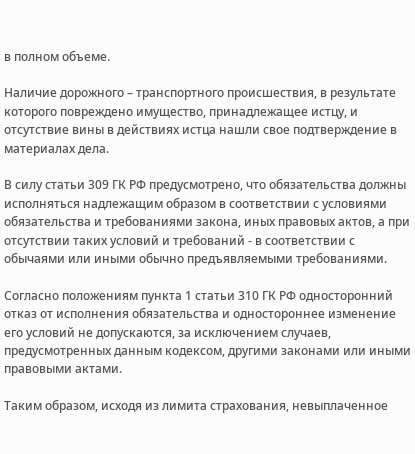в полном объеме.

Наличие дорожного – транспортного происшествия, в результате которого повреждено имущество, принадлежащее истцу, и отсутствие вины в действиях истца нашли свое подтверждение в материалах дела.

В силу статьи 309 ГК РФ предусмотрено, что обязательства должны исполняться надлежащим образом в соответствии с условиями обязательства и требованиями закона, иных правовых актов, а при отсутствии таких условий и требований - в соответствии с обычаями или иными обычно предъявляемыми требованиями.

Согласно положениям пункта 1 статьи 310 ГК РФ односторонний отказ от исполнения обязательства и одностороннее изменение его условий не допускаются, за исключением случаев, предусмотренных данным кодексом, другими законами или иными правовыми актами.

Таким образом, исходя из лимита страхования, невыплаченное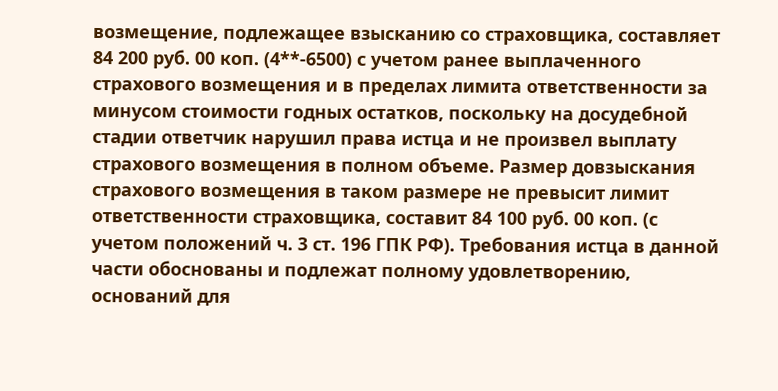возмещение, подлежащее взысканию со страховщика, составляет 84 200 руб. 00 коп. (4**-6500) с учетом ранее выплаченного страхового возмещения и в пределах лимита ответственности за минусом стоимости годных остатков, поскольку на досудебной стадии ответчик нарушил права истца и не произвел выплату страхового возмещения в полном объеме. Размер довзыскания страхового возмещения в таком размере не превысит лимит ответственности страховщика, составит 84 100 руб. 00 коп. (с учетом положений ч. 3 ст. 196 ГПК РФ). Требования истца в данной части обоснованы и подлежат полному удовлетворению, оснований для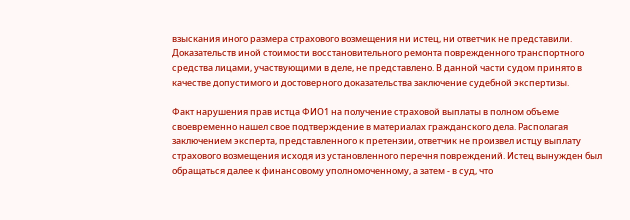взыскания иного размера страхового возмещения ни истец, ни ответчик не представили. Доказательств иной стоимости восстановительного ремонта поврежденного транспортного средства лицами, участвующими в деле, не представлено. В данной части судом принято в качестве допустимого и достоверного доказательства заключение судебной экспертизы.

Факт нарушения прав истца ФИО1 на получение страховой выплаты в полном объеме своевременно нашел свое подтверждение в материалах гражданского дела. Располагая заключением эксперта, представленного к претензии, ответчик не произвел истцу выплату страхового возмещения исходя из установленного перечня повреждений. Истец вынужден был обращаться далее к финансовому уполномоченному, а затем - в суд, что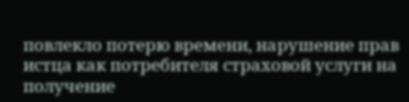повлекло потерю времени, нарушение прав истца как потребителя страховой услуги на получение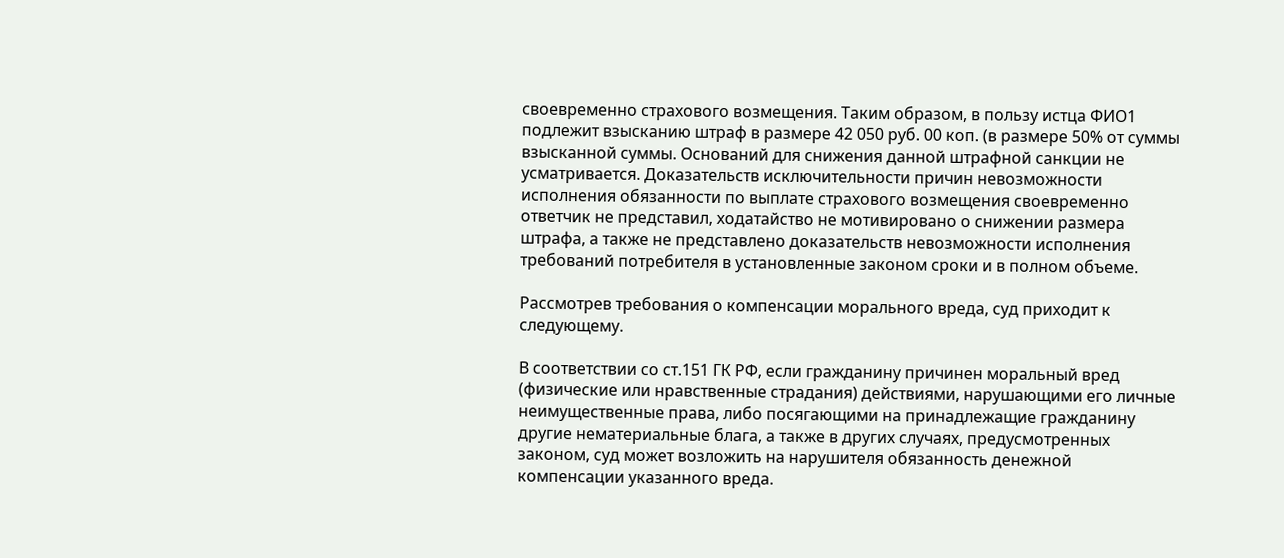своевременно страхового возмещения. Таким образом, в пользу истца ФИО1 подлежит взысканию штраф в размере 42 050 руб. 00 коп. (в размере 50% от суммы взысканной суммы. Оснований для снижения данной штрафной санкции не усматривается. Доказательств исключительности причин невозможности исполнения обязанности по выплате страхового возмещения своевременно ответчик не представил, ходатайство не мотивировано о снижении размера штрафа, а также не представлено доказательств невозможности исполнения требований потребителя в установленные законом сроки и в полном объеме.

Рассмотрев требования о компенсации морального вреда, суд приходит к следующему.

В соответствии со ст.151 ГК РФ, если гражданину причинен моральный вред (физические или нравственные страдания) действиями, нарушающими его личные неимущественные права, либо посягающими на принадлежащие гражданину другие нематериальные блага, а также в других случаях, предусмотренных законом, суд может возложить на нарушителя обязанность денежной компенсации указанного вреда.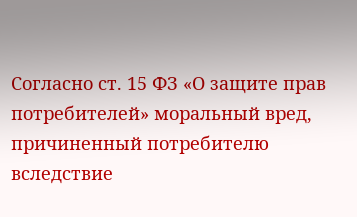Согласно ст. 15 ФЗ «О защите прав потребителей» моральный вред, причиненный потребителю вследствие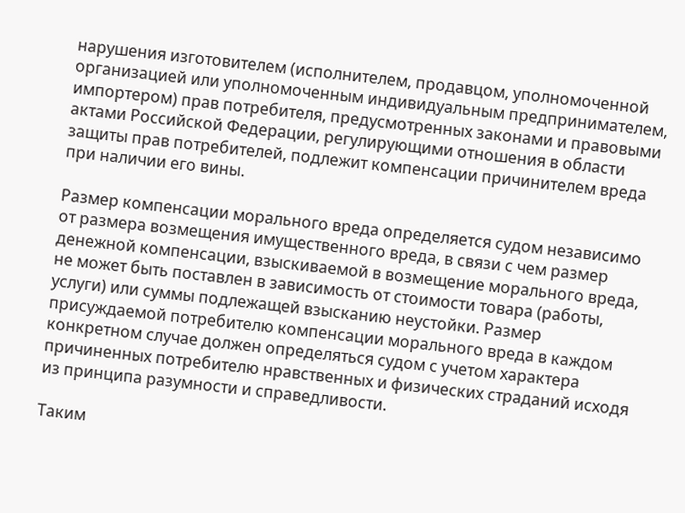нарушения изготовителем (исполнителем, продавцом, уполномоченной организацией или уполномоченным индивидуальным предпринимателем, импортером) прав потребителя, предусмотренных законами и правовыми актами Российской Федерации, регулирующими отношения в области защиты прав потребителей, подлежит компенсации причинителем вреда при наличии его вины.

Размер компенсации морального вреда определяется судом независимо от размера возмещения имущественного вреда, в связи с чем размер денежной компенсации, взыскиваемой в возмещение морального вреда, не может быть поставлен в зависимость от стоимости товара (работы, услуги) или суммы подлежащей взысканию неустойки. Размер присуждаемой потребителю компенсации морального вреда в каждом конкретном случае должен определяться судом с учетом характера причиненных потребителю нравственных и физических страданий исходя из принципа разумности и справедливости.

Таким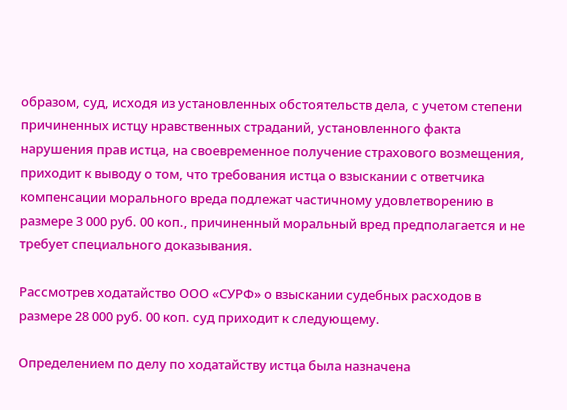образом, суд, исходя из установленных обстоятельств дела, с учетом степени причиненных истцу нравственных страданий, установленного факта нарушения прав истца, на своевременное получение страхового возмещения, приходит к выводу о том, что требования истца о взыскании с ответчика компенсации морального вреда подлежат частичному удовлетворению в размере 3 000 руб. 00 коп., причиненный моральный вред предполагается и не требует специального доказывания.

Рассмотрев ходатайство ООО «СУРФ» о взыскании судебных расходов в размере 28 000 руб. 00 коп. суд приходит к следующему.

Определением по делу по ходатайству истца была назначена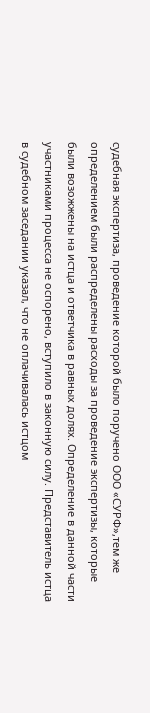судебная экспертиза, проведение которой было поручено ООО «СУРФ»,тем же определением были распределены расходы за проведение экспертизы, которые были возожжены на истца и ответчика в равных долях. Определение в данной части участниками процесса не оспорено, вступило в законную силу. Представитель истца в судебном заседании указал, что не оплачивалась истцом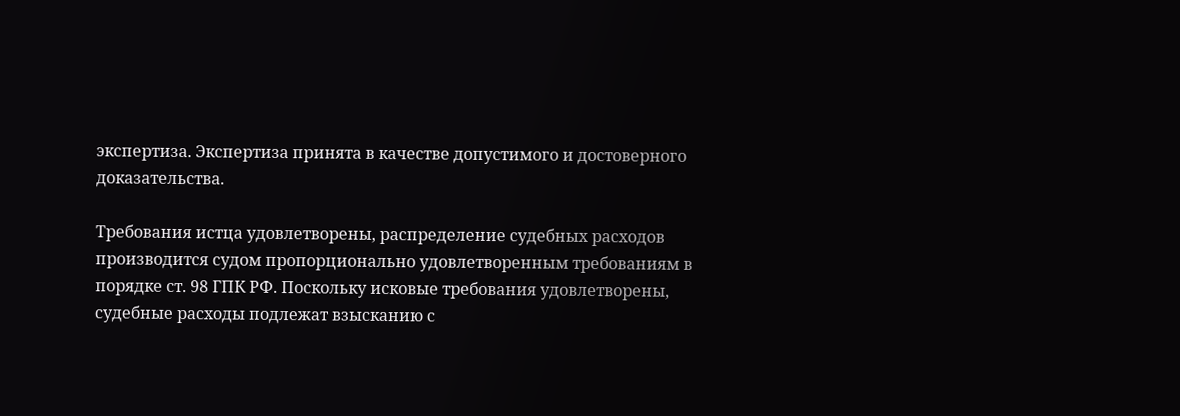экспертиза. Экспертиза принята в качестве допустимого и достоверного доказательства.

Требования истца удовлетворены, распределение судебных расходов производится судом пропорционально удовлетворенным требованиям в порядке ст. 98 ГПК РФ. Поскольку исковые требования удовлетворены, судебные расходы подлежат взысканию с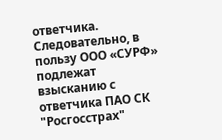ответчика. Следовательно, в пользу ООО «СУРФ» подлежат взысканию с ответчика ПАО СК "Росгосстрах"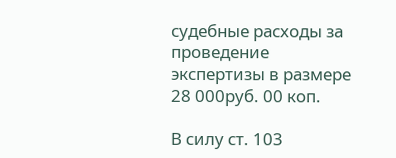судебные расходы за проведение экспертизы в размере 28 000руб. 00 коп.

В силу ст. 103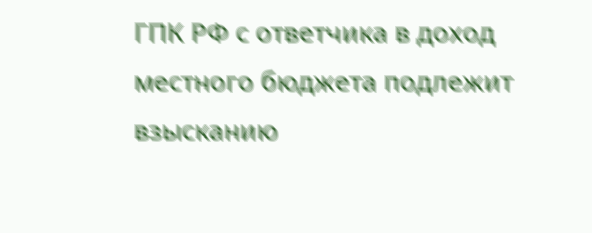ГПК РФ с ответчика в доход местного бюджета подлежит взысканию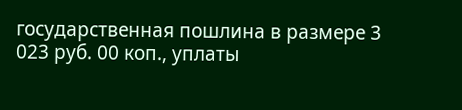государственная пошлина в размере 3 023 руб. 00 коп., уплаты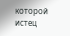которой истец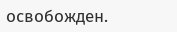освобожден.